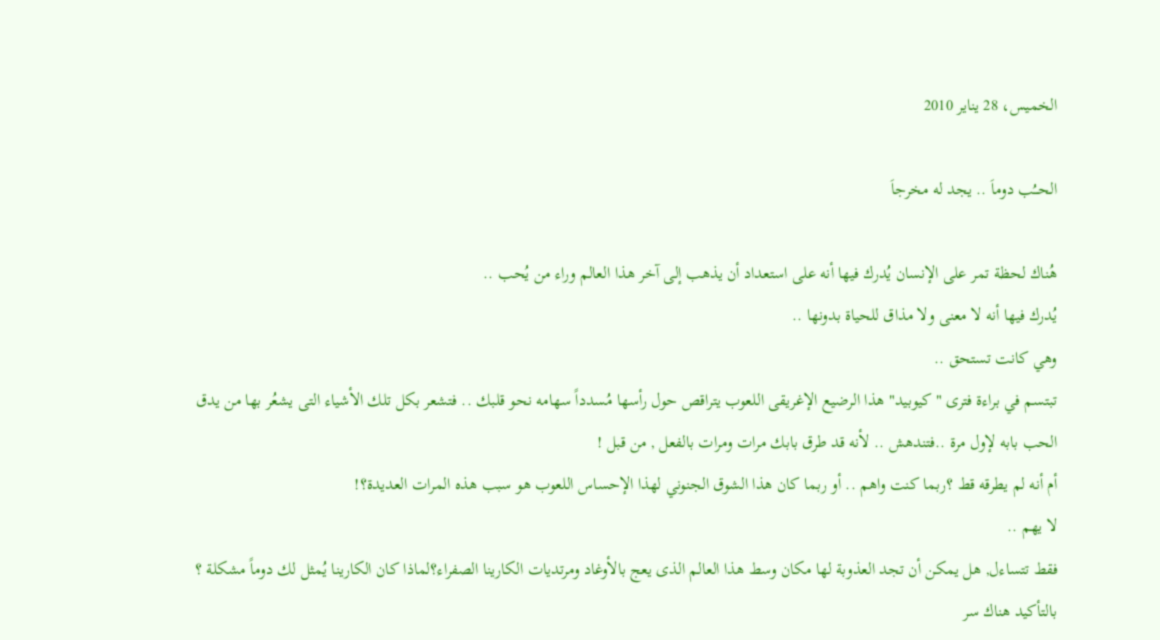الخميس، 28 يناير 2010

الحــُب دوماَ .. يجد له مخرجاَ

هُناك لحظة تمر على الإنسان يُدرك فيها أنه على استعداد أن يذهب إلى آخر هذا العالم وراء من يُحب ..
يُدرك فيها أنه لا معنى ولا مذاق للحياة بدونها ..
وهي كانت تستحق ..
تبتسم في براءة فترى " كيوبيد" هذا الرضيع الإغريقى اللعوب يتراقص حول رأسها مُسدداً سهامه نحو قلبك .. فتشعر بكل تلك الأشياء التى يشعُر بها من يدق الحب بابه لإول مرة ..فتندهش .. لأنه قد طرق بابك مرات ومرات بالفعل , من قبل !
أم أنه لم يطرقه قط ؟ربما كنت واهم .. أو ربما كان هذا الشوق الجنوني لهذا الإحساس اللعوب هو سبب هذه المرات العديدة؟!
لا يهم ..
فقط تتساءل, هل يمكن أن تجد العذوبة لها مكان وسط هذا العالم الذى يعج بالأوغاد ومرتديات الكارينا الصفراء؟لماذا كان الكارينا يُمثل لك دوماً مشكلة ؟
بالتأكيد هناك سر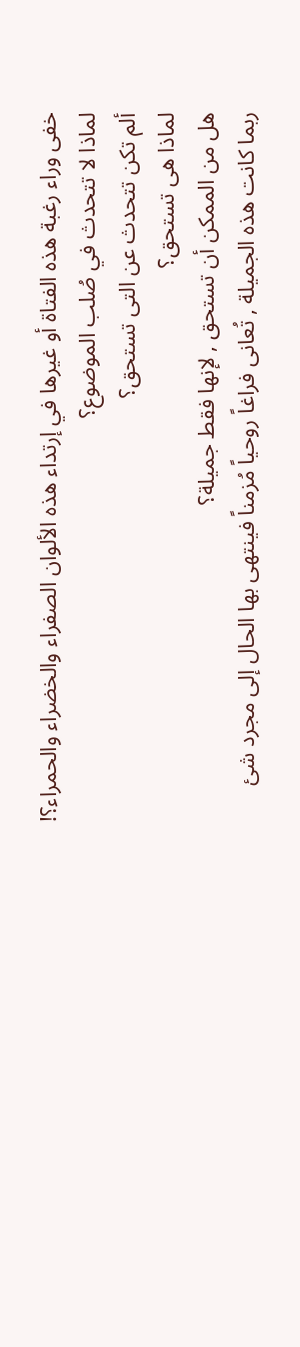خفى وراء رغبة هذه الفتاة أو غيرها في إرتداء هذه الألوان الصفراء والخضراء والحمراء؟!
لماذا لا تتحدث في صُلب الموضوع؟
ألم تكن تتحدث عن التى تستحق؟
لماذا هى تستحق؟
هل من الممكن أن تستحق , لإنها فقط جميلة؟
ربما كانت هذه الجميلة , تُعانى فراغاً روحياً مُزمناً فينتهى بها الحال إلى مجرد شئ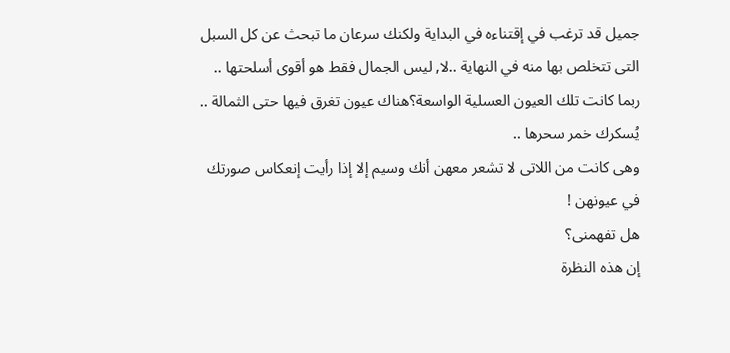جميل قد ترغب في إقتناءه في البداية ولكنك سرعان ما تبحث عن كل السبل التى تتخلص بها منه في النهاية ..لا, ليس الجمال فقط هو أقوى أسلحتها .. ربما كانت تلك العيون العسلية الواسعة؟هناك عيون تغرق فيها حتى الثمالة .. يُسكرك خمر سحرها ..
وهى كانت من اللاتى لا تشعر معهن أنك وسيم إلا إذا رأيت إنعكاس صورتك في عيونهن !
هل تفهمنى؟
إن هذه النظرة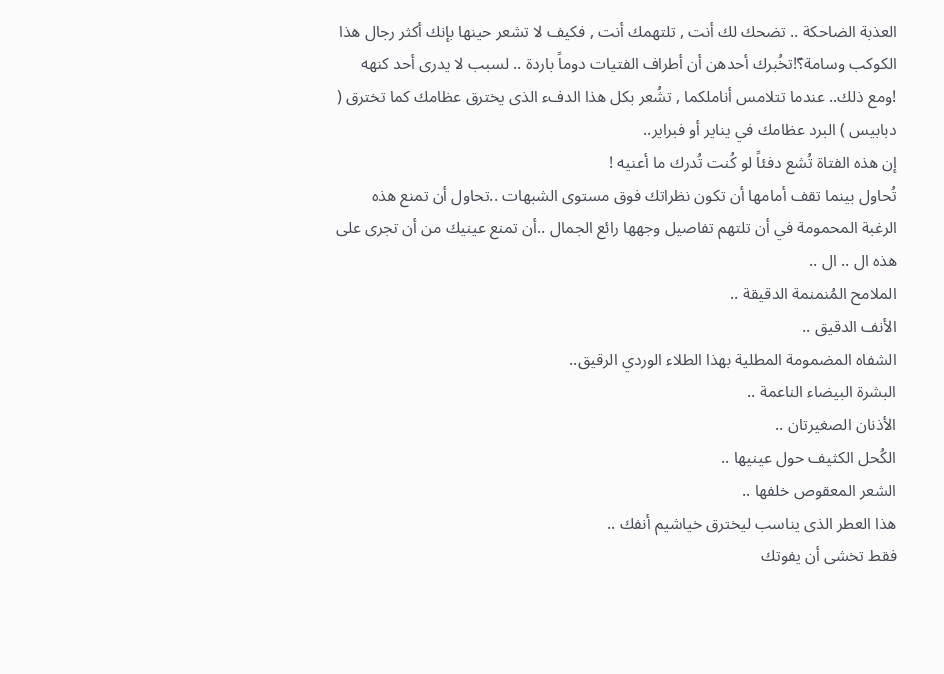العذبة الضاحكة .. تضحك لك أنت , تلتهمك أنت , فكيف لا تشعر حينها بإنك أكثر رجال هذا الكوكب وسامة؟ّ!تخُبرك أحدهن أن أطراف الفتيات دوماً باردة .. لسبب لا يدرى أحد كنهه !ومع ذلك.. عندما تتلامس أناملكما , تشُعر بكل هذا الدفء الذى يخترق عظامك كما تخترق ( دبابيس ) البرد عظامك في يناير أو فبراير..
إن هذه الفتاة تُشع دفئاً لو كُنت تُدرك ما أعنيه !
تُحاول بينما تقف أمامها أن تكون نظراتك فوق مستوى الشبهات ..تحاول أن تمنع هذه الرغبة المحمومة في أن تلتهم تفاصيل وجهها رائع الجمال ..أن تمنع عينيك من أن تجرى على هذه ال .. ال ..
الملامح المُنمنمة الدقيقة ..
الأنف الدقيق ..
الشفاه المضمومة المطلية بهذا الطلاء الوردي الرقيق..
البشرة البيضاء الناعمة ..
الأذنان الصغيرتان ..
الكُحل الكثيف حول عينيها ..
الشعر المعقوص خلفها ..
هذا العطر الذى يناسب ليخترق خياشيم أنفك ..
فقط تخشى أن يفوتك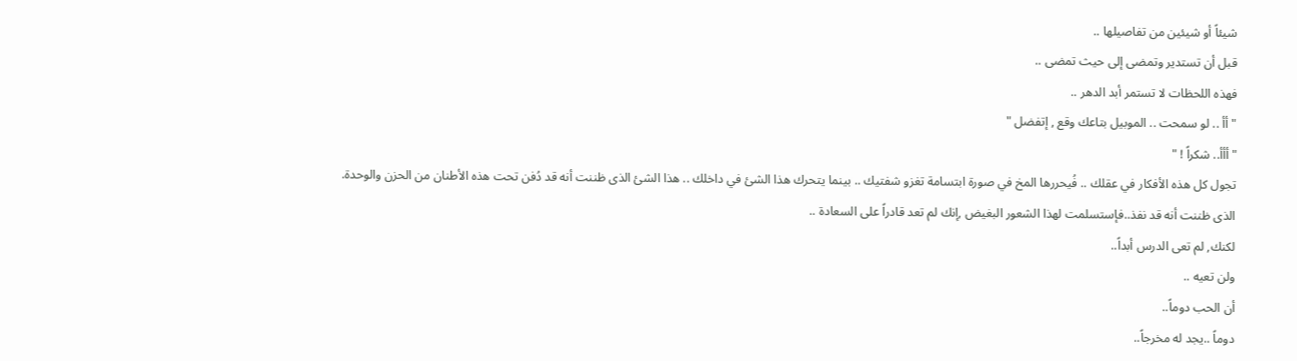شيئاً أو شيئين من تفاصيلها ..
قبل أن تستدير وتمضى إلى حيث تمضى ..
فهذه اللحظات لا تستمر أبد الدهر ..
" أأ .. لو سمحت .. الموبيل بتاعك وقع , إتفضل "
" أأأ.. شكراً ! "
تجول كل هذه الأفكار في عقلك .. فُيحررها المخ في صورة ابتسامة تغزو شفتيك .. بينما يتحرك هذا الشئ في داخلك .. هذا الشئ الذى ظننت أنه قد دُفن تحت هذه الأطنان من الحزن والوحدة.
الذى ظننت أنه قد نفذ..فإستسلمت لهذا الشعور البغيض ,إنك لم تعد قادراً على السعادة ..
لكنك, لم تعى الدرس أبداً..
ولن تعيه ..
أن الحب دوماً..
دوماً ..يجد له مخرجاً..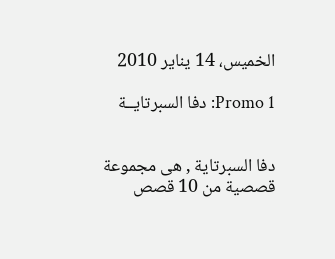الخميس، 14 يناير 2010

Promo 1: دفا السبرتايــة


دفا السبرتاية , هى مجموعة قصصية من 10 قصص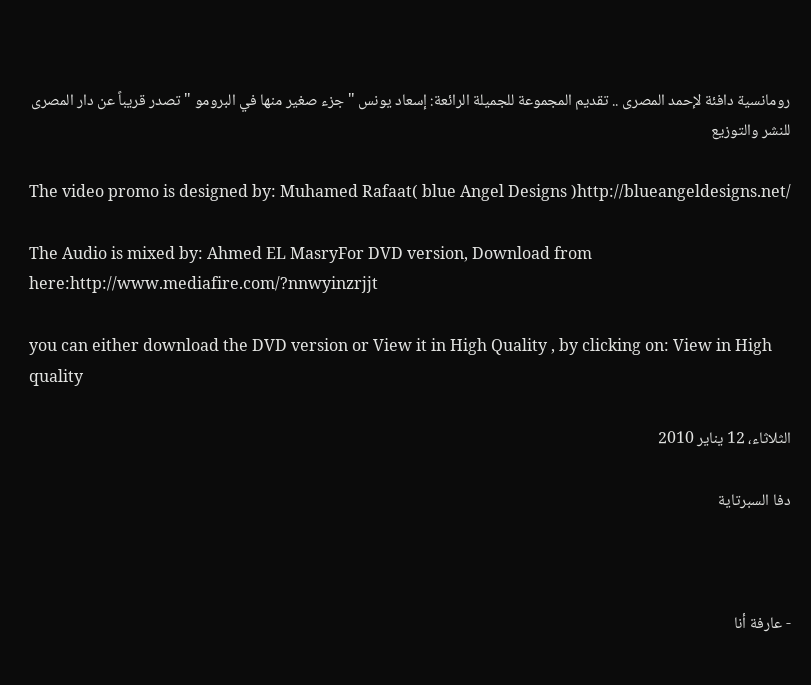رومانسية دافئة لإحمد المصرى .. تقديم المجموعة للجميلة الرائعة: إسعاد يونس "جزء صغير منها في البرومو " تصدر قريباً عن دار المصرى للنشر والتوزيع

The video promo is designed by: Muhamed Rafaat( blue Angel Designs )http://blueangeldesigns.net/

The Audio is mixed by: Ahmed EL MasryFor DVD version, Download from here:http://www.mediafire.com/?nnwyinzrjjt

you can either download the DVD version or View it in High Quality , by clicking on: View in High quality

الثلاثاء، 12 يناير 2010

دفا السبرتاية



- عارفة أنا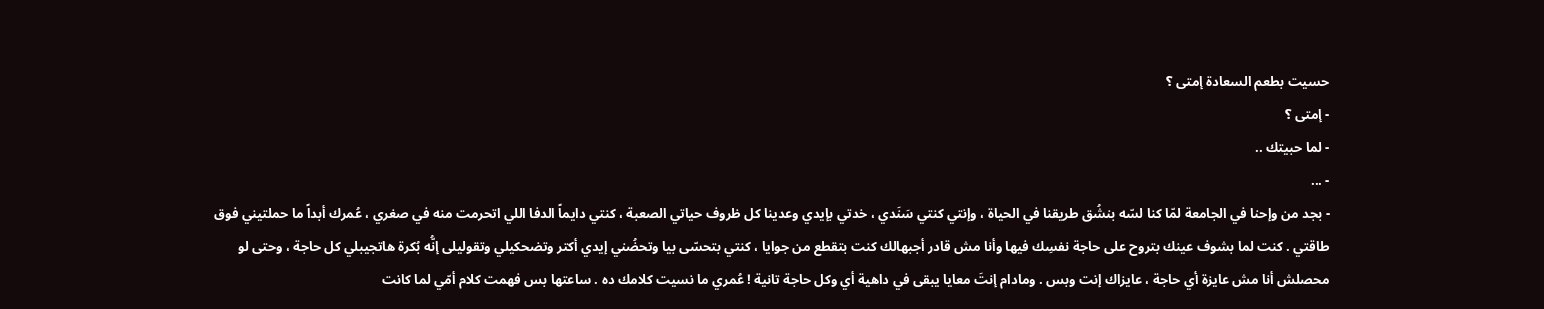حسيت بطعم السعادة إمتى ؟
- إمتى ؟
- لما حبيتك ..
- ...
- بجد من وإحنا في الجامعة لمّا كنا لسّه بنشُق طريقنا في الحياة ، وإنتي كنتي سَنَدي ، خدتي بإيدي وعدينا كل ظروف حياتي الصعبة ، كنتي دايماً الدفا اللي اتحرمت منه في صغري ، عُمرك أبداً ما حملتيني فوق طاقتي . كنت لما بشوف عينك بتروح على حاجة نفسِك فيها وأنا مش قادر أجبهالك كنت بتقطع من جوايا ، كنتي بتحسّى بيا وتحضُني إيدي أكتر وتضحكيلي وتقوليلى إنُّه بُكرة هاتجيبلي كل حاجة ، وحتى لو محصلش أنا مش عايزة أي حاجة ، عايزاك إنت وبس . ومادام إنتَ معايا يبقى في داهية أي وكل حاجة تانية ! عُمري ما نسيت كلامك ده . ساعتها بس فهمت كلام أمّي لما كانت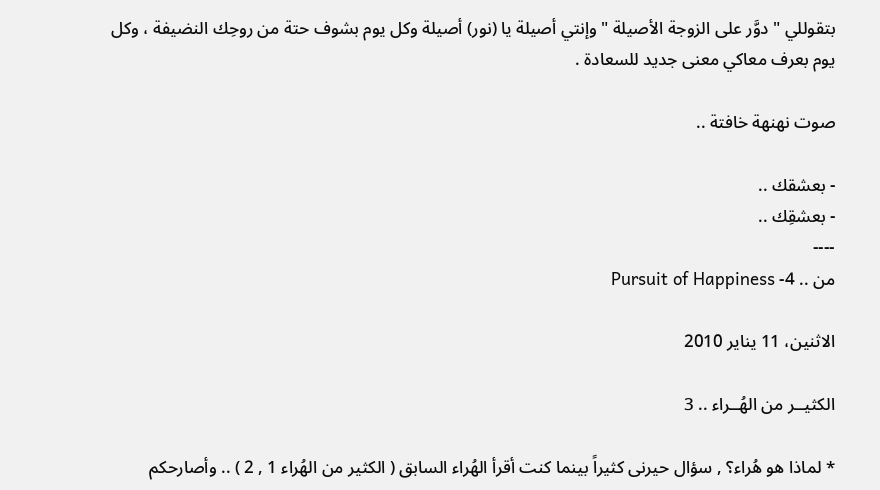بتقوللي " دوَّر على الزوجة الأصيلة " وإنتي أصيلة يا (نور) أصيلة وكل يوم بشوف حتة من روحِك النضيفة ، وكل يوم بعرف معاكي معنى جديد للسعادة .

صوت نهنهة خافتة ..

- بعشقك ..
- بعشقِك ..
----
من .. 4- Pursuit of Happiness

الاثنين، 11 يناير 2010

الكثيــر من الهُــراء .. 3

* لماذا هو هُراء؟ , سؤال حيرنى كثيراً بينما كنت أقرأ الهُراء السابق ( الكثير من الهُراء 1 , 2 ) .. وأصارحكم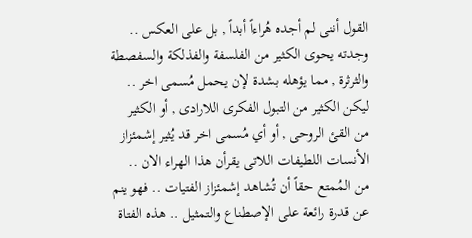القول أننى لم أجده هُراءاً أبداً , بل على العكس .. وجدته يحوى الكثير من الفلسفة والفذلكة والسفصطة والثرثرة , مما يؤهله بشدة لإن يحمل مُسمى اخر .. ليكن الكثير من التبول الفكرى اللارادى , أو الكثير من القئ الروحى , أو أي مُسمى اخر قد يُثير إشمئزاز الأنسات اللطيفات اللاتى يقرأن هذا الهراء الان .. من المُمتع حقاً أن تُشاهد إشمئزاز الفتيات .. فهو ينم عن قدرة رائعة على الإصطناع والتمثيل .. هذه الفتاة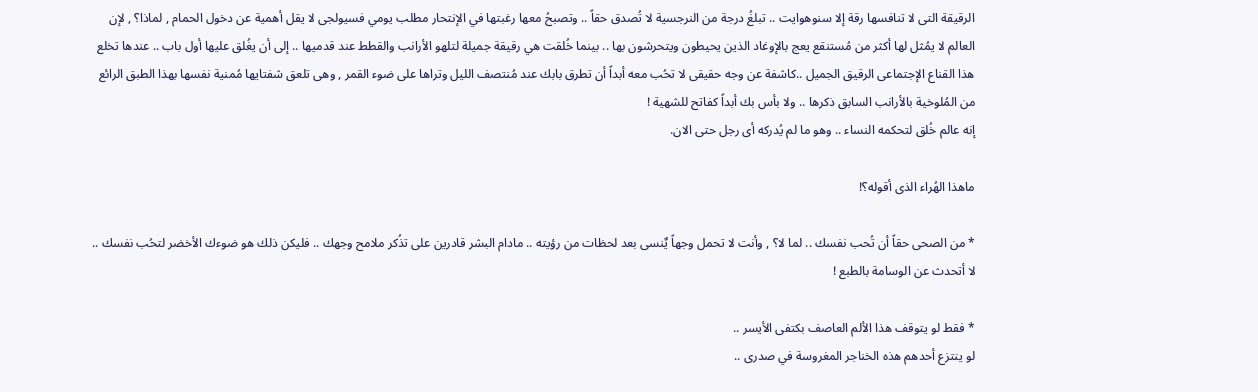الرقيقة التى لا تنافسها رقة إلا سنوهوايت .. تبلغُ درجة من النرجسية لا تُصدق حقاً .. وتصبحُ معها رغبتها في الإنتحار مطلب يومي فسيولجى لا يقل أهمية عن دخول الحمام , لماذا؟ , لإن العالم لا يمُثل لها أكثر من مُستنقع يعج بالإوغاد الذين يحيطون ويتحرشون بها .. بينما خُلقت هي رقيقة جميلة لتلهو الأرانب والقطط عند قدميها .. إلى أن يغُلق عليها أول باب .. عندها تخلع هذا القناع الإجتماعى الرقيق الجميل ..كاشفة عن وجه حقيقى لا تحُب معه أبداً أن تطرق بابك عند مُنتصف الليل وتراها على ضوء القمر , وهى تلعق شفتايها مُمنية نفسها بهذا الطبق الرائع من المُلوخية بالأرانب السابق ذكرها .. ولا بأس بك أبداً كفاتح للشهية !
إنه عالم خُلق لتحكمه النساء .. وهو ما لم يُدركه أى رجل حتى الان.

ماهذا الهُراء الذى أقوله؟!

* من الصحى حقاً أن تُحب نفسك .. لما لا؟ , وأنت لا تحمل وجهاً يٌنسى بعد لحظات من رؤيته .. مادام البشر قادرين على تذُكر ملامح وجهك .. فليكن ذلك هو ضوءك الأخضر لتحُب نفسك .. لا أتحدث عن الوسامة بالطبع !

* فقط لو يتوقف هذا الألم العاصف بكتفى الأيسر ..
لو ينتزع أحدهم هذه الخناجر المغروسة في صدرى ..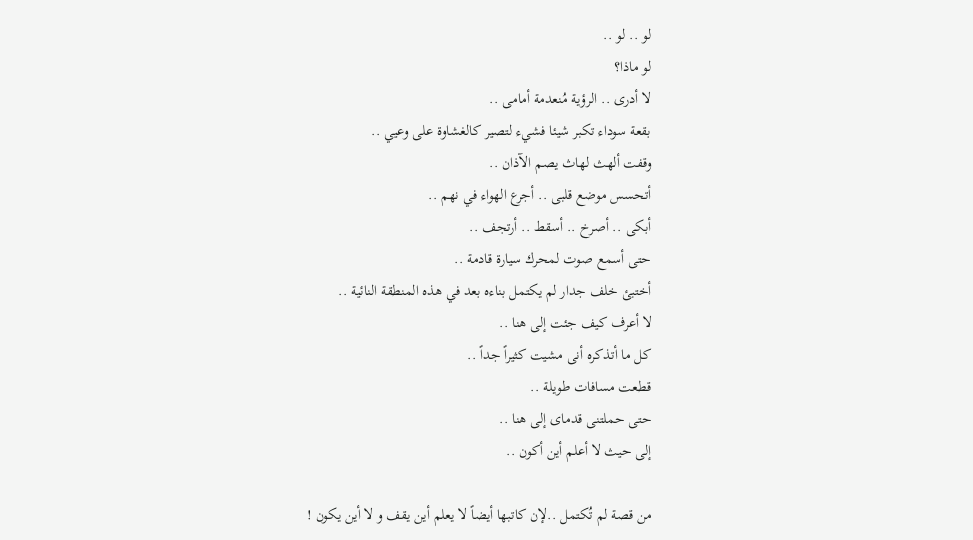لو .. لو ..
لو ماذا؟
لا أدرى .. الرؤية مُنعدمة أمامى ..
بقعة سوداء تكبر شيئا فشيء لتصير كالغشاوة على وعيي ..
وقفت ألهث لهاث يصم الآذان ..
أتحسس موضع قلبى .. أجرع الهواء في نهم ..
أبكى .. أصرخ .. أسقط .. أرتجف ..
حتى أسمع صوت لمحرك سيارة قادمة ..
أختبئ خلف جدار لم يكتمل بناءه بعد في هذه المنطقة النائية ..
لا أعرف كيف جئت إلى هنا ..
كل ما أتذكره أنى مشيت كثيراً جداً ..
قطعت مسافات طويلة ..
حتى حملتنى قدماى إلى هنا ..
إلى حيث لا أعلم أين أكون ..

من قصة لم تُكتمل ..لإن كاتبها أيضاً لا يعلم أين يقف و لا أين يكون !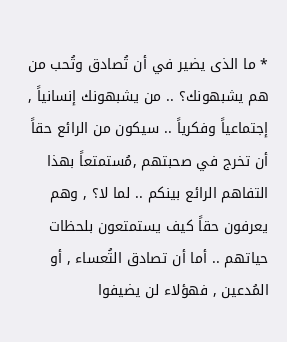* ما الذى يضير في أن تُصادق وتُحب من هم يشبهونك؟ .. من يشبهونك إنسانياً , إجتماعياً وفكرياً .. سيكون من الرائع حقاً أن تخرج في صحبتهم ,مُستمتعاً بهذا التفاهم الرائع بينكم .. لما لا؟ , وهم يعرفون حقاً كيف يستمتعون بلحظات حياتهم .. أما أن تصادق التُعساء , أو المُدعين , فهؤلاء لن يضيفوا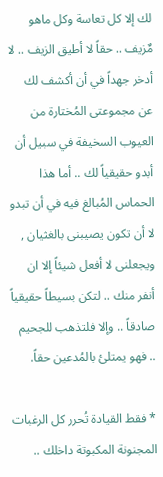لك إلا كل تعاسة وكل ماهو مٌزيف .. حقاً لا أطيق الزيف .. لا أدخر جهداً في أن أكشف لك عن مجموعتى المُختارة من العيوب السخيفة في سبيل أن أبدو حقيقياً لك .. أما هذا الحماس المُبالغ فيه في أن تبدو لا أن تكون يصيبنى بالغثيان , ويجعلنى لا أفعل شيئاً إلا ان أنفر منك .. لتكن بسيطاً حقيقياً صادقاً .. وإلا فلتذهب للجحيم .. فهو يمتلئ بالمُدعين حقاً.

* فقط القيادة تُحرر كل الرغبات المجنونة المكبوتة داخلك ..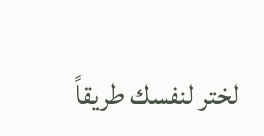لختر لنفسك طريقاً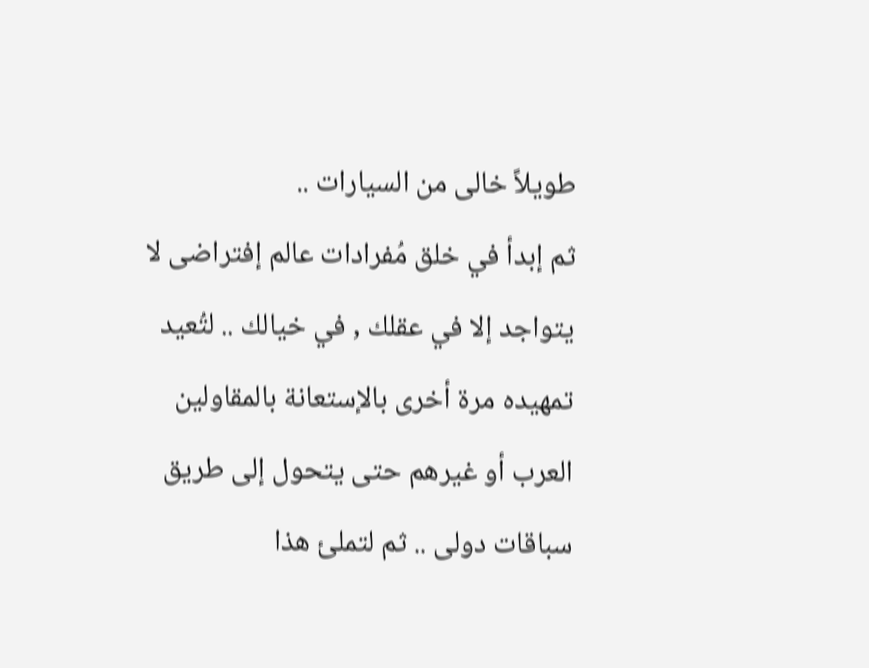طويلاً خالى من السيارات ..
ثم إبدأ في خلق مُفرادات عالم إفتراضى لا يتواجد إلا في عقلك , في خيالك .. لتُعيد تمهيده مرة أخرى بالإستعانة بالمقاولين العرب أو غيرهم حتى يتحول إلى طريق سباقات دولى .. ثم لتملئ هذا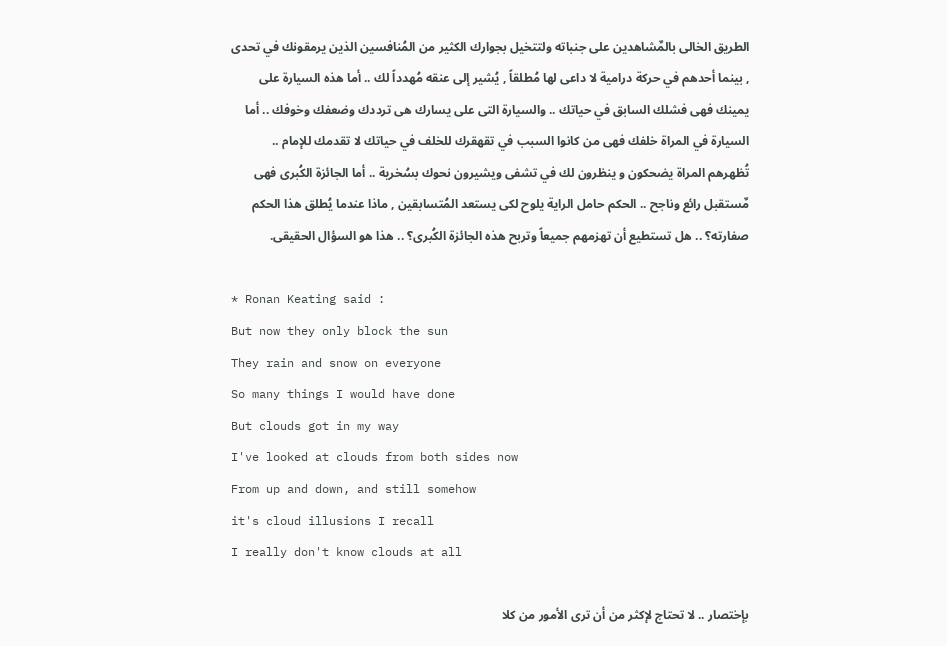الطريق الخالى بالمٌشاهدين على جنباته ولتتخيل بجوارك الكثير من المُنافسين الذين يرمقونك في تحدى , بينما أحدهم في حركة درامية لا داعى لها مُطلقاً , يُشير إلى عنقه مُهدداً لك .. أما هذه السيارة على يمينك فهى فشلك السابق في حياتك .. والسيارة التى على يسارك هى ترددك وضعفك وخوفك .. أما السيارة في المراة خلفك فهى من كانوا السبب في تقهقرك للخلف في حياتك لا تقدمك للإمام .. تُظهرهم المراة يضحكون و ينظرون لك في تشفى ويشيرون نحوك بسُخرية .. أما الجائزة الكُبرى فهى مٌستقبل رائع وناجح .. الحكم حامل الراية يلوح لكى يستعد المُتسابقين , ماذا عندما يُطلق هذا الحكم صفارته؟ .. هل تستطيع أن تهزمهم جميعاً وتربح هذه الجائزة الكُبرى؟ .. هذا هو السؤال الحقيقى.

* Ronan Keating said :
But now they only block the sun
They rain and snow on everyone
So many things I would have done
But clouds got in my way
I've looked at clouds from both sides now
From up and down, and still somehow
it's cloud illusions I recall
I really don't know clouds at all

بإختصار .. لا تحتاج لإكثر من أن ترى الأمور من كلا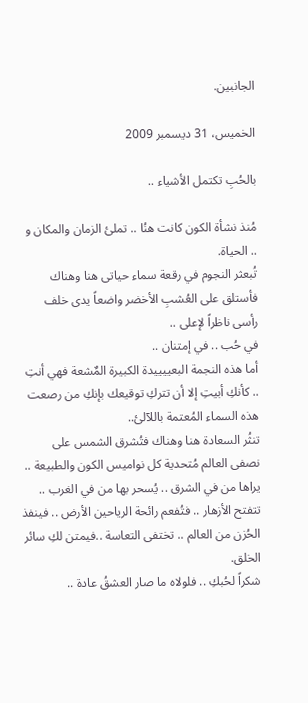الجانبين.

الخميس، 31 ديسمبر 2009

بالحُبِ تكتمل الأشياء ..

مُنذ نشأة الكون كانت هنُا .. تملئ الزمان والمكان و .. الحياة.
تُبعثر النجوم في رقعة سماء حياتى هنا وهناك فأستلق على العُشبِ الأخضر واضعاً يدى خلف رأسى ناظراً لإعلى ..
في حُب .. في إمتنان ..
أما هذه النجمة البعييييدة الكبيرة المٌشعة فهي أنتِ .. كأنكِ أبيتِ إلا أن تتركِ توقيعك بإنكِ من رصعت هذه السماء المُعتمة باللآلئ..
تنثُر السعادة هنا وهناك فتُشرق الشمس على نصفى العالم مُتحدية كل نواميس الكون والطبيعة .. يراها من في الشرق .. يُسحر بها من في الغرب .. تتفتح الأزهار .. فتُفعم رائحة الرياحين الأرض .. فينفذ الحُزن من العالم .. تختفى التعاسة ..فيمتن لكِ سائر الخلق.
شكراً لحُبكِ .. فلولاه ما صار العشقُ عادة ..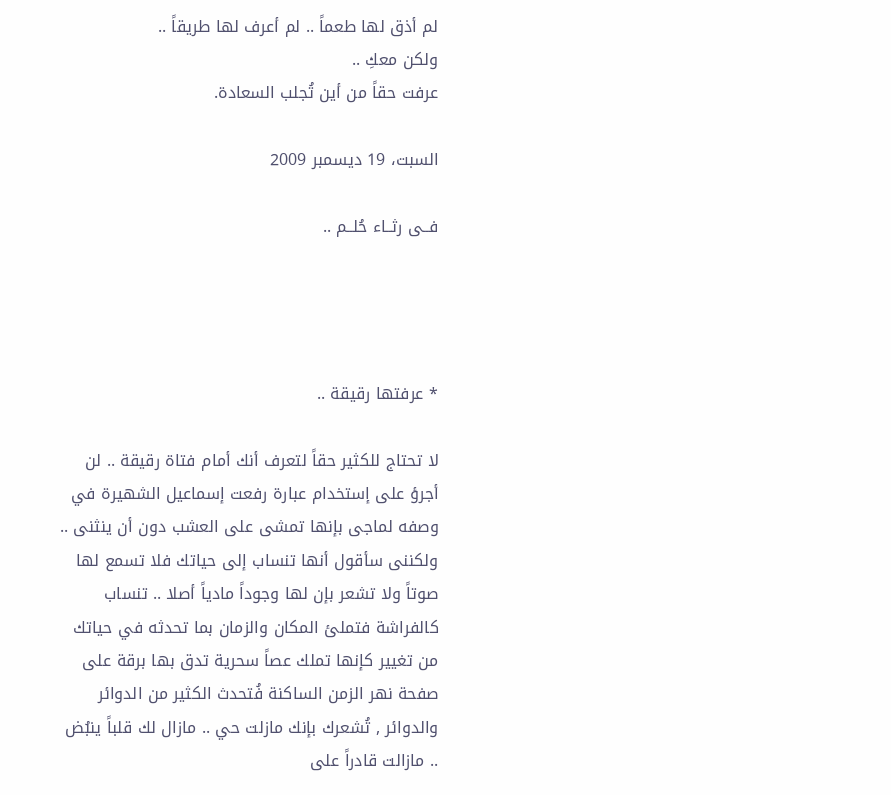لم أذق لها طعماً .. لم أعرف لها طريقاً ..
ولكن معكِ ..
عرفت حقاً من أين تُجلب السعادة.

السبت، 19 ديسمبر 2009

فــى رثــاء حُلــم ..




* عرفتها رقيقة ..

لا تحتاج للكثير حقاً لتعرف أنك أمام فتاة رقيقة .. لن أجرؤ على إستخدام عبارة رفعت إسماعيل الشهيرة في وصفه لماجى بإنها تمشى على العشب دون أن ينثنى .. ولكننى سأقول أنها تنساب إلى حياتك فلا تسمع لها صوتاً ولا تشعر بإن لها وجوداً مادياً أصلا .. تنساب كالفراشة فتملئ المكان والزمان بما تحدثه في حياتك من تغيير كإنها تملك عصاً سحرية تدق بها برقة على صفحة نهر الزمن الساكنة فُتحدث الكثير من الدوائر والدوائر , تُشعرك بإنك مازلت حي .. مازال لك قلباً ينبُض .. مازالت قادراً على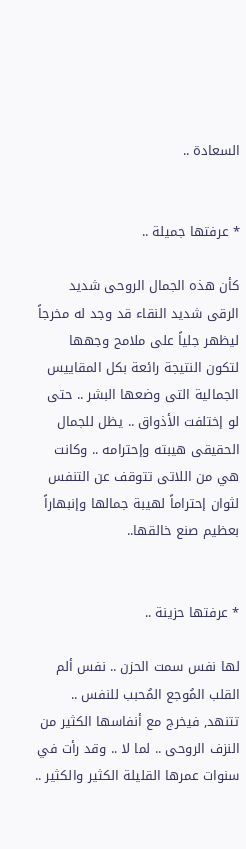السعادة ..


* عرفتها جميلة ..

كأن هذه الجمال الروحى شديد الرقى شديد النقاء قد وجد له مخرجاً ليظهر جلياً على ملامح وجهها لتكون النتيجة رائعة بكل المقاييس الجمالية التى وضعها البشر .. حتى لو إختلفت الأذواق .. يظل للجمال الحقيقى هيبته وإحترامه .. وكانت هي من اللاتى تتوقف عن التنفس لثوان إحتراماً لهيبة جمالها وإنبهاراً بعظيم صنع خالقها..


* عرفتها حزينة ..

لها نفس سمت الحزن .. نفس ألم القلب المُوجع المُحبب للنفس .. تتنهد, فيخرج مع أنفاسها الكثير من النزف الروحى .. لما لا .. وقد رأت في سنوات عمرها القليلة الكثير والكثير ..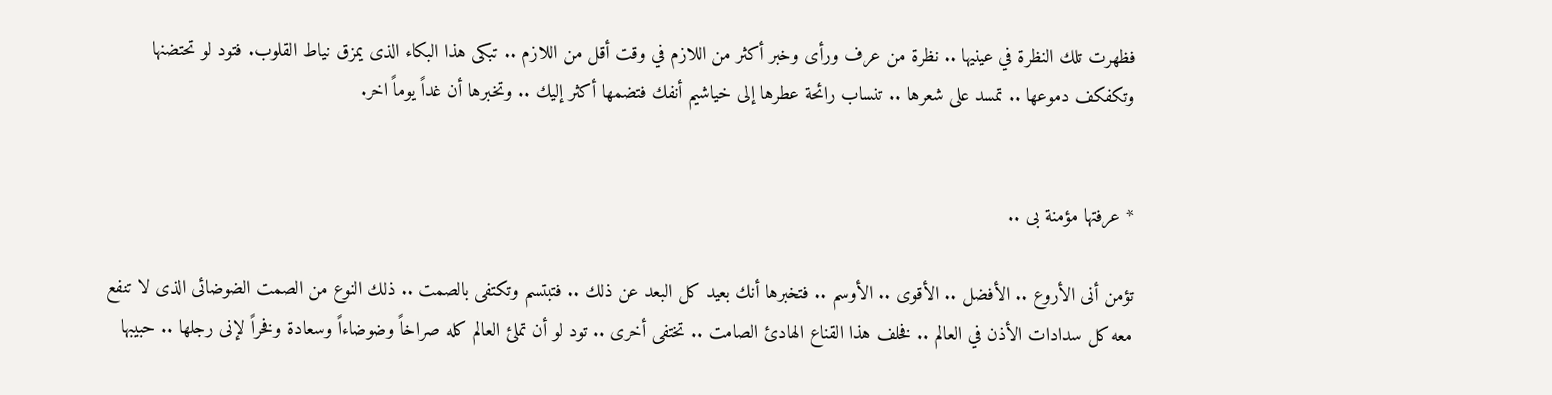فظهرت تلك النظرة في عينيها .. نظرة من عرف ورأى وخبر أكثر من اللازم في وقت أقل من اللازم .. تبكى هذا البكاء الذى يمزق نياط القلوب. فتود لو تحتضنها وتكفكف دموعها .. تمسد على شعرها .. تنساب رائحة عطرها إلى خياشيم أنفك فتضمها أكثر إليك .. وتخبرها أن غداً يوماً اخر.


* عرفتها مؤمنة بى ..

تؤمن أنى الأروع .. الأفضل .. الأقوى .. الأوسم .. فتخبرها أنك بعيد كل البعد عن ذلك .. فتبتسم وتكتفى بالصمت .. ذلك النوع من الصمت الضوضائى الذى لا تنفع معه كل سدادات الأذن في العالم .. فخلف هذا القناع الهادئ الصامت .. تختفى أخرى .. تود لو أن تملئ العالم كله صراخاً وضوضاءاً وسعادة وفخراً لإنى رجلها .. حبيبها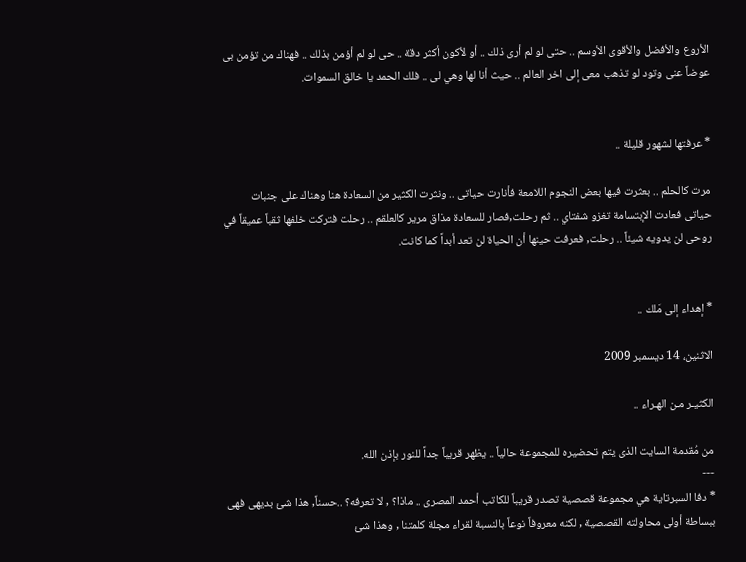الأروع والأفضل والأقوى الأوسم .. حتى لو لم أرى ذلك .. أو لأكون أكثر دقة .. حى لو لم أؤمن بذلك .. فهناك من تؤمن بى عوضاً عنى وتود لو تذهب معى إلى اخر العالم .. حيث أنا لها وهي لى .. فلك الحمد يا خالق السموات.


* عرفتها لشهور قليلة ..

مرت كالحلم .. بعثرت فيها بعض النجوم اللامعة فأنارت حياتى .. ونثرت الكثير من السعادة هنا وهناك على جنبات حياتى فعادت الإبتسامة تغزو شفتاي .. ثم رحلت,فصار للسعادة مذاق مرير كالعلقم .. رحلت فتركت خلفها ثقباً عميقاً في روحى لن يدويه شيئاً .. رحلت, فعرفت حينها أن الحياة لن تعد أبداً كما كانت.


* إهداء إلى مَلك ..

الاثنين، 14 ديسمبر 2009

الكثيـر مـن الهـراء ..

من مُقدمة السايت الذى يتم تحضيره للمجموعة حالياً .. يظهر قريباً جداً للنور بإذن الله.
---
* دفا السبرتاية هي مجموعة قصصية تصدر قريباً للكاتب أحمد المصرى .. ماذا؟ , لا تعرفه؟ ..حسناً, هذا شئ بديهى فهى ببساطة أولى محاولته القصصية , لكنه معروفاً نوعاً بالنسبة لقراء مجلة كلمتنا , وهذا شئ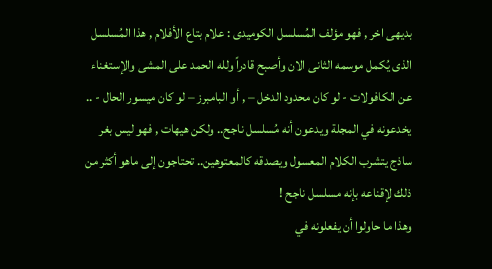بديهى اخر , فهو مؤلف المُسلسل الكوميدى : علام بتاع الأفلام , هذا المُسلسل الذى يُكمل موسمه الثانى الان وأصبح قادراً ولله الحمد على المشى والإستغناء عن الكافولات - لو كان محدود الدخل – , أو البامبرز – لو كان ميسور الحال - .. يخدعونه في المجلة ويدعون أنه مُسلسل ناجح.. ولكن هيهات , فهو ليس بغر ساذج يتشرب الكلام المعسول ويصدقه كالمعتوهين.. تحتاجون إلى ماهو أكثر من ذلك لإقناعه بإنه مسلسل ناجح !
وهذا ما حاولوا أن يفعلونه في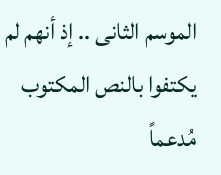الموسم الثانى .. إذ أنهم لم يكتفوا بالنص المكتوب مُدعماً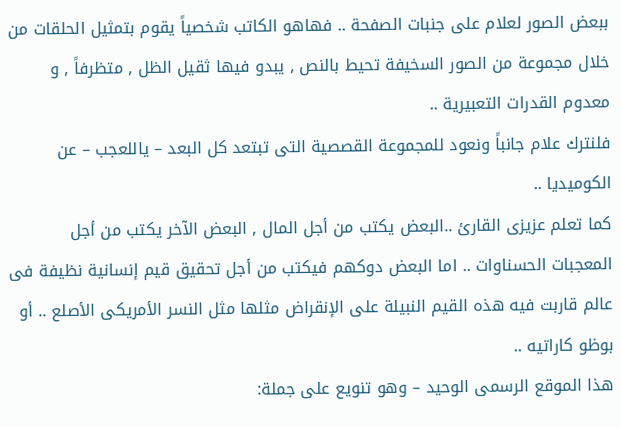ببعض الصور لعلام على جنبات الصفحة .. فهاهو الكاتب شخصياً يقوم بتمثيل الحلقات من خلال مجموعة من الصور السخيفة تحيط بالنص , يبدو فيها ثقيل الظل , متظرفاً , و معدوم القدرات التعبيرية ..
فلنترك علام جانباً ونعود للمجموعة القصصية التى تبتعد كل البعد – ياللعجب – عن الكوميديا ..
كما تعلم عزيزى القارئ ..البعض يكتب من أجل المال , البعض الآخر يكتب من أجل المعجبات الحسناوات .. اما البعض دوكهم فيكتب من أجل تحقيق قيم إنسانية نظيفة فى عالم قاربت فيه هذه القيم النبيلة على الإنقراض مثلها مثل النسر الأمريكى الأصلع .. أو بوظو كاراتيه ..
هذا الموقع الرسمى الوحيد – وهو تنويع على جملة: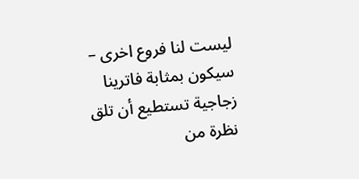ليست لنا فروع اخرى – سيكون بمثابة فاترينا زجاجية تستطيع أن تلق نظرة من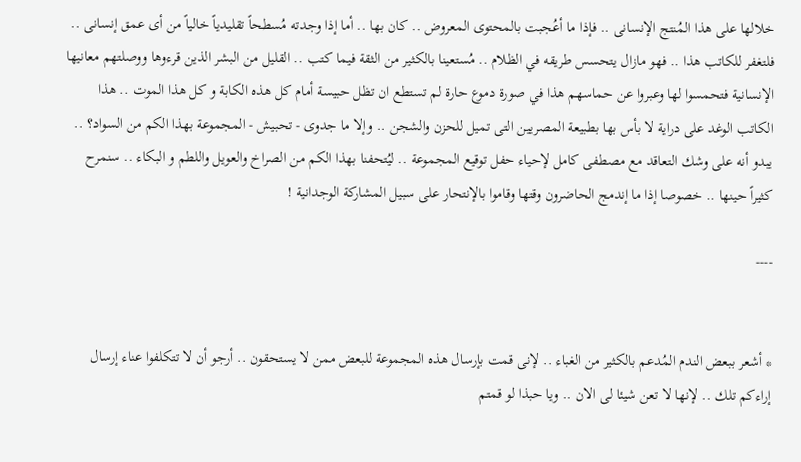خلالها على هذا المُنتج الإنسانى .. فإذا ما أعُجبت بالمحتوى المعروض .. كان بها .. أما إذا وجدته مُسطحاً تقليدياً خالياً من أى عمق إنسانى .. فلتغفر للكاتب هذا .. فهو مازال يتحسس طريقه في الظلام .. مُستعينا بالكثير من الثقة فيما كتب .. القليل من البشر الذين قرءوها ووصلتهم معانيها الإنسانية فتحمسوا لها وعبروا عن حماسهم هذا في صورة دموع حارة لم تستطع ان تظل حبيسة أمام كل هذه الكابة و كل هذا الموت .. هذا الكاتب الوغد على دراية لا بأس بها بطبيعة المصريين التى تميل للحزن والشجن .. وإلا ما جدوى - تحبيش - المجموعة بهذا الكم من السواد؟ .. يبدو أنه على وشك التعاقد مع مصطفى كامل لإحياء حفل توقيع المجموعة .. ليُتحفنا بهذا الكم من الصراخ والعويل واللطم و البكاء .. سنمرح كثيراً حينها .. خصوصا إذا ما إندمج الحاضرون وقتها وقاموا بالإنتحار على سبيل المشاركة الوجدانية !

----


* أشعر ببعض الندم المُدعم بالكثير من الغباء .. لإنى قمت بإرسال هذه المجموعة للبعض ممن لا يستحقون .. أرجو أن لا تتكلفوا عناء إرسال إراءكم تلك .. لإنها لا تعن شيئا لى الان .. ويا حبذا لو قمتم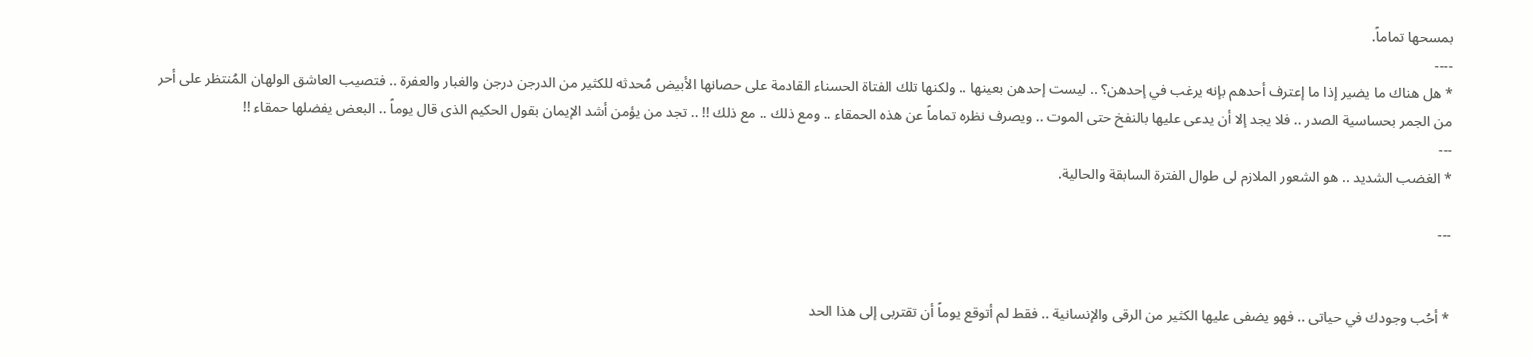بمسحها تماماً.
----
* هل هناك ما يضير إذا ما إعترف أحدهم بإنه يرغب في إحدهن؟ .. ليست إحدهن بعينها .. ولكنها تلك الفتاة الحسناء القادمة على حصانها الأبيض مُحدثه للكثير من الدرجن درجن والغبار والعفرة .. فتصيب العاشق الولهان المُنتظر على أحر من الجمر بحساسية الصدر .. فلا يجد إلا أن يدعى عليها بالنفخ حتى الموت .. ويصرف نظره تماماً عن هذه الحمقاء .. ومع ذلك .. مع ذلك !! .. تجد من يؤمن أشد الإيمان بقول الحكيم الذى قال يوماً .. البعض يفضلها حمقاء !!
---
* الغضب الشديد .. هو الشعور الملازم لى طوال الفترة السابقة والحالية.

---


* أحُب وجودك في حياتى .. فهو يضفى عليها الكثير من الرقى والإنسانية .. فقط لم أتوقع يوماً أن تقتربى إلى هذا الحد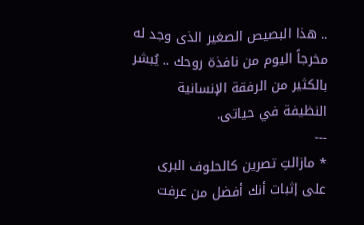.. هذا البصيص الصغير الذى وجد له مخرجاً اليوم من نافذة روحك .. يُبشر بالكثير من الرفقة الإنسانية النظيفة في حياتى.
---
* مازالتِ تصرين كالحلوف البرى على إثبات أنك أفضل من عرفت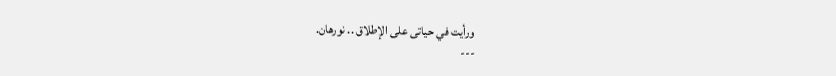ورأيت في حياتى على الإطلاق .. نورهان.
---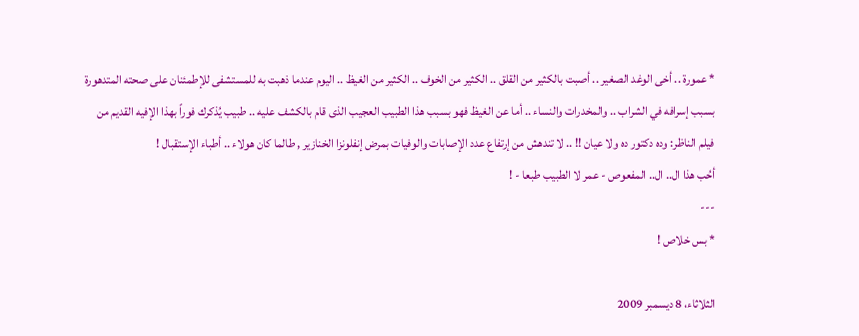* عمورة .. أخى الوغد الصغير .. أصبت بالكثير من القلق .. الكثير من الخوف .. الكثير من الغيظ .. اليوم عندما ذهبت به للمستشفى للإطمئنان على صحته المتدهورة بسبب إسرافه في الشراب .. والمخدرات والنساء .. أما عن الغيظ فهو بسبب هذا الطبيب العجيب الذى قام بالكشف عليه .. طبيب يُذكرك فوراً بهذا الإفيه القديم من فيلم الناظر: وده دكتور ده ولا عيان !! .. لا تندهش من إرتفاع عدد الإصابات والوفيات بمرض إنفلونزا الخنازير , طالما كان هولاء .. أطباء الإستقبال !
أحُب هذا ال.. ال.. المفعوص - عمر لا الطبيب طبعا - !
---
* بس خلاص !

الثلاثاء، 8 ديسمبر 2009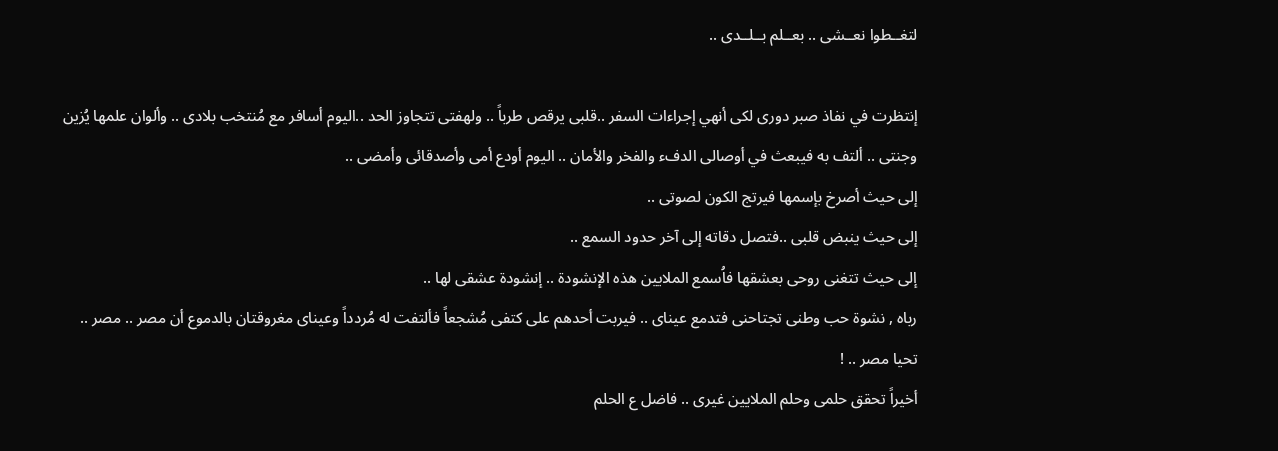لتغــطوا نعــشى .. بعــلم بــلــدى ..

إنتظرت في نفاذ صبر دورى لكى أنهي إجراءات السفر ..قلبى يرقص طرباً .. ولهفتى تتجاوز الحد ..اليوم أسافر مع مُنتخب بلادى .. وألوان علمها يُزين وجنتى .. ألتف به فيبعث في أوصالى الدفء والفخر والأمان .. اليوم أودع أمى وأصدقائى وأمضى ..
إلى حيث أصرخ بإسمها فيرتج الكون لصوتى ..
إلى حيث ينبض قلبى ..فتصل دقاته إلى آخر حدود السمع ..
إلى حيث تتغنى روحى بعشقها فاُسمع الملايين هذه الإنشودة .. إنشودة عشقى لها ..
رباه , نشوة حب وطنى تجتاحنى فتدمع عيناى .. فيربت أحدهم على كتفى مُشجعاً فألتفت له مُردداً وعيناى مغروقتان بالدموع أن مصر .. مصر .. تحيا مصر .. !
أخيراً تحقق حلمى وحلم الملايين غيرى .. فاضل ع الحلم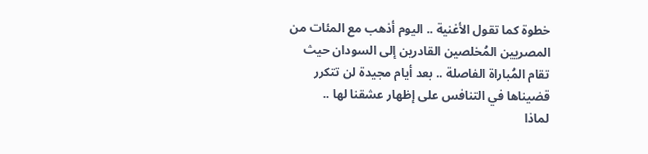خطوة كما تقول الأغنية .. اليوم أذهب مع المئات من المصريين المُخلصين القادرين إلى السودان حيث تقام المُباراة الفاصلة .. بعد أيام مجيدة لن تتكرر قضيناها في التنافس على إظهار عشقنا لها ..
لماذا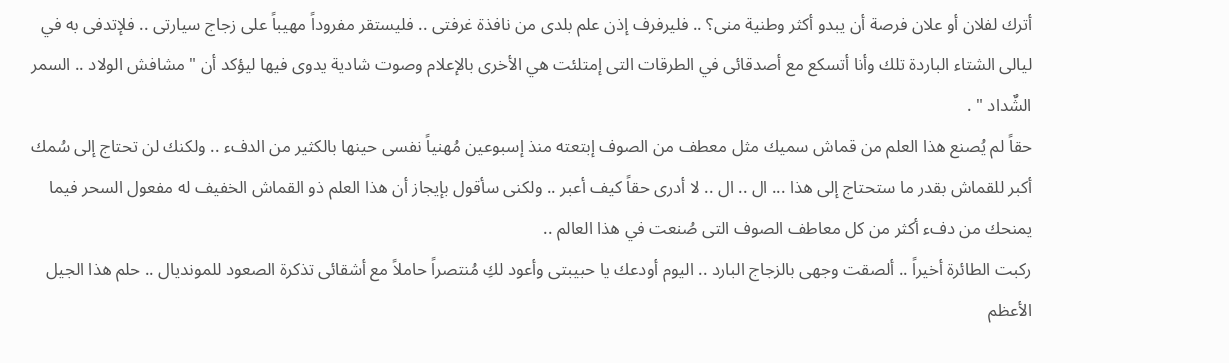أترك لفلان أو علان فرصة أن يبدو أكثر وطنية منى؟ .. فليرفرف إذن علم بلدى من نافذة غرفتى .. فليستقر مفروداً مهيباً على زجاج سيارتى .. فلإتدفى به في ليالى الشتاء الباردة تلك وأنا أتسكع مع أصدقائى في الطرقات التى إمتلئت هي الأخرى بالإعلام وصوت شادية يدوى فيها ليؤكد أن " مشافش الولاد .. السمر الشٌداد " .
حقاً لم يُصنع هذا العلم من قماش سميك مثل معطف من الصوف إبتعته منذ إسبوعين مُهنياً نفسى حينها بالكثير من الدفء .. ولكنك لن تحتاج إلى سُمك أكبر للقماش بقدر ما ستحتاج إلى هذا ... ال .. ال .. لا أدرى حقاً كيف أعبر .. ولكنى سأقول بإيجاز أن هذا العلم ذو القماش الخفيف له مفعول السحر فيما يمنحك من دفء أكثر من كل معاطف الصوف التى صُنعت في هذا العالم ..
ركبت الطائرة أخيراً .. ألصقت وجهى بالزجاج البارد .. اليوم أودعك يا حبيبتى وأعود لكِ مُنتصراً حاملاً مع أشقائى تذكرة الصعود للمونديال .. حلم هذا الجيل الأعظم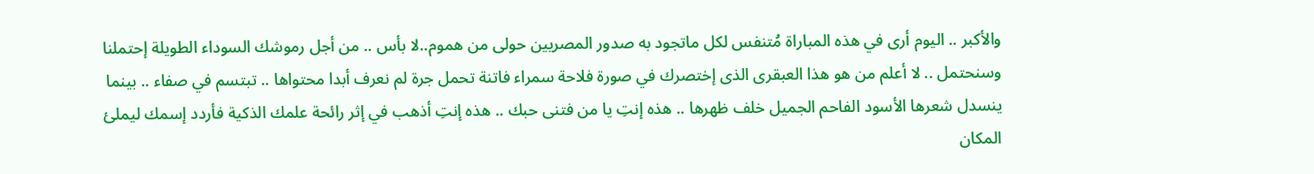والأكبر .. اليوم أرى في هذه المباراة مُتنفس لكل ماتجود به صدور المصريين حولى من هموم..لا بأس .. من أجل رموشك السوداء الطويلة إحتملنا وسنحتمل .. لا أعلم من هو هذا العبقرى الذى إختصرك في صورة فلاحة سمراء فاتنة تحمل جرة لم نعرف أبدا محتواها .. تبتسم في صفاء .. بينما ينسدل شعرها الأسود الفاحم الجميل خلف ظهرها .. هذه إنتِ يا من فتنى حبك .. هذه إنتِ أذهب في إثر رائحة علمك الذكية فأردد إسمك ليملئ المكان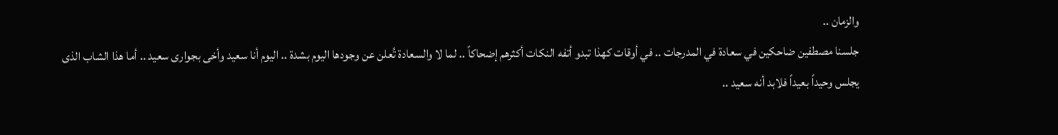والزمان ..
جلسنا مصطفين ضاحكين في سعادة في المدرجات .. في أوقات كهذا تبدو أتفه النكات أكثرهم إضحاكاً .. لما لا والسعادة تُعلن عن وجودها اليوم بشدة .. اليوم أنا سعيد وأخى بجوارى سعيد .. أما هذا الشاب الذى يجلس وحيداً بعيداً فلابد أنه سعيد ..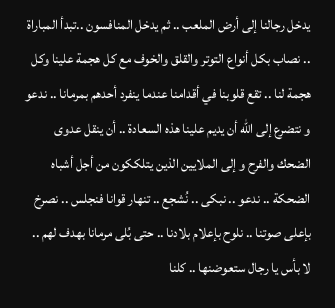يدخل رجالنا إلى أرض الملعب .. ثم يدخل المنافسون ..تبدأ المباراة .. نصاب بكل أنواع التوتر والقلق والخوف مع كل هجمة علينا وكل هجمة لنا .. تقع قلوبنا في أقدامنا عندما ينفرد أحدهم بمرمانا .. ندعو و نتضرع إلى الله أن يديم علينا هذه السعادة .. أن ينقل عدوى الضحك والفرح و إلى الملايين الذين يتلككون من أجل أشباه الضحكة .. ندعو .. نبكى .. نُشجع .. تنهار قوانا فنجلس .. نصرخ بإعلى صوتنا .. نلوح بإعلام بلادنا .. حتى بُلى مرمانا بهدف لهم .. لا بأس يا رجال ستعوضنها .. كلنا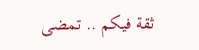ثقة فيكم .. تمضى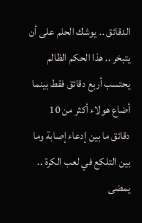الدقائق .. يوشك الحلم على أن يتبخر .. هذا الحكم الظالم يحتسب أربع دقائق فقط بينما أضاع هولاء أكثر من 10 دقائق ما بين إدعاء إصابة وما بين التلكع في لعب الكرة .. يمضى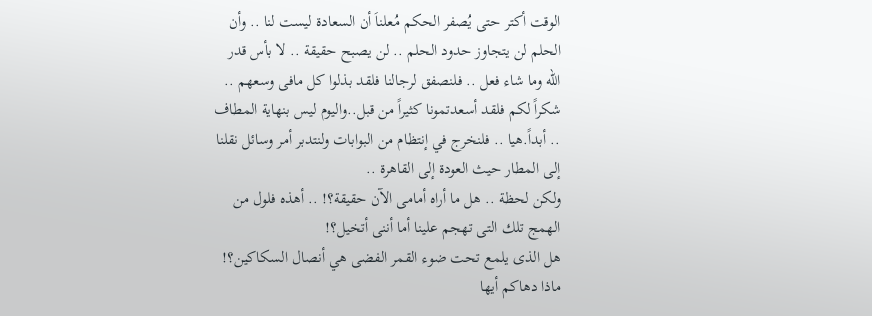الوقت أكتر حتى يُصفر الحكم مُعلناَ أن السعادة ليست لنا .. وأن الحلم لن يتجاوز حدود الحلم .. لن يصبح حقيقة .. لا بأس قدر الله وما شاء فعل .. فلنصفق لرجالنا فلقد بذلوا كل مافى وسعهم .. شكراً لكم فلقد أسعدتمونا كثيراً من قبل..واليوم ليس بنهاية المطاف .. أبداً.هيا .. فلنخرج في إنتظام من البوابات ولنتدبر أمر وسائل نقلنا إلى المطار حيث العودة إلى القاهرة ..
ولكن لحظة .. هل ما أراه أمامى الآن حقيقة؟! .. أهذه فلول من الهمج تلك التى تهجم علينا أما أننى أتخيل؟!
هل الذى يلمع تحت ضوء القمر الفضى هي أنصال السكاكين؟!
ماذا دهاكم أيها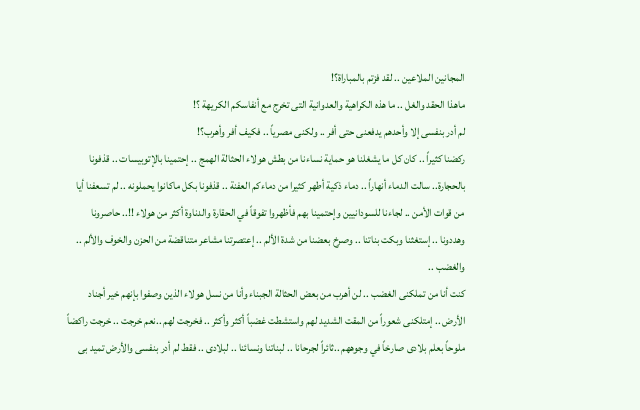المجانين الملاعين .. لقد فزتم بالمباراة؟!
ماهذا الحقد والغل .. ما هذه الكراهية والعدوانية التى تخرج مع أنفاسكم الكريهة ؟!
لم أدر بنفسى إلا وأحدهم يدفعنى حتى أفر .. ولكنى مصرياً .. فكيف أفر وأهرب؟!
ركضنا كثيراً .. كان كل ما يشغلنا هو حماية نساءنا من بطش هولاء الحثالة الهمج .. إحتمينا بالإتوبيسات .. قذفونا بالحجارة.. سالت الدماء أنهاراً .. دماء ذكية أطهر كثيرا من دماءكم العفنة .. قذفونا بكل ماكانوا يحملونه .. لم تسعفنا أيا من قوات الأمن .. لجاءنا للسودانيين وإحتمينا بهم فأظهروا تفوقاً في الحقارة والدناوة أكثر من هولاء !!.. حاصرونا وهددونا .. إستغثنا وبكت بناتنا .. وصرخ بعضنا من شدة الألم .. إعتصرتنا مشاعر متناقضة من الحزن والخوف والألم .. والغضب ..
كنت أنا من تملكنى الغضب .. لن أهرب من بعض الحثالة الجبناء وأنا من نسل هولاء الذين وصفوا بإنهم خير أجناد الأرض .. إمتلكنى شعوراً من المقت الشديد لهم واستشطت غضباً أكثر وأكثر .. فخرجت لهم ..نعم خرجت .. خرجت راكضاً ملوحاً بعلم بلادى صارخاً في وجوههم ..ثائراً لجرحانا .. لبناتنا ونسائنا .. لبلادى .. فقط لم أدر بنفسى والأرض تميد بى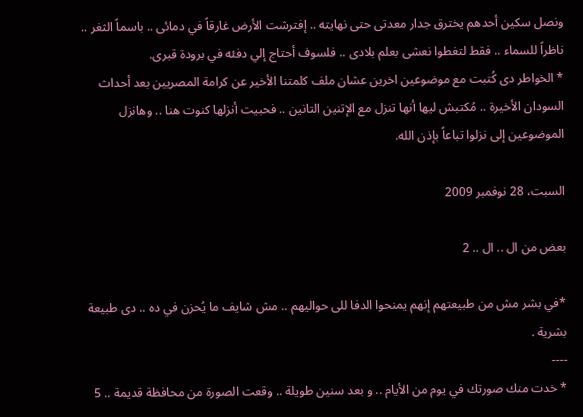ونصل سكين أحدهم يخترق جدار معدتى حتى نهايته .. إفترشت الأرض غارقاً في دمائى .. باسماً الثغر .. ناظراً للسماء .. فقط لتغطوا نعشى بعلم بلادى .. فلسوف أحتاج إلي دفئه في برودة قبرى.
* الخواطر دى كُتبت مع موضوعين اخرين عشان ملف كلمتنا الأخير عن كرامة المصريين بعد أحداث السودان الأخيرة .. مُكتبش ليها أنها تنزل مع الإتنين التانين .. فحبيت أنزلها كنوت هنا .. وهانزل الموضوعين إلى نزلوا تباعاً بإذن الله.

السبت، 28 نوفمبر 2009

بعض من ال .. ال .. 2

*في بشر مش من طبيعتهم إنهم يمنحوا الدفا للى حواليهم .. مش شايف ما يُحزن في ده .. دى طبيعة بشرية .
----
* خدت منك صورتك في يوم من الأيام .. و بعد سنين طويلة .. وقعت الصورة من محافظة قديمة .. 5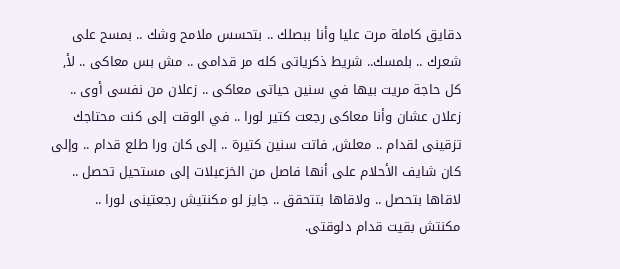دقايق كاملة مرت عليا وأنا ببصلك .. بتحسس ملامح وشك .. بمسح على شعرك .. بلمسك.. شريط ذكرياتى كله مر قدامى .. مش بس معاكى .. لأ, كل حاجة مريت بيها في سنين حياتى معاكى .. زعلان من نفسى أوى .. زعلان عشان وأنا معاكى رجعت كتير لورا .. في الوقت إلى كنت محتاجك تزقينى لقدام .. معلش, فاتت سنين كتيرة .. إلى كان ورا طلع قدام .. وإلى كان شايف الأحلام على أنها فاصل من الخزعبلات إلى مستحيل تحصل .. لاقاها بتحصل .. ولاقاها بتتحقق .. جايز لو مكنتيش رجعتينى لورا .. مكنتش بقيت قدام دلوقتى.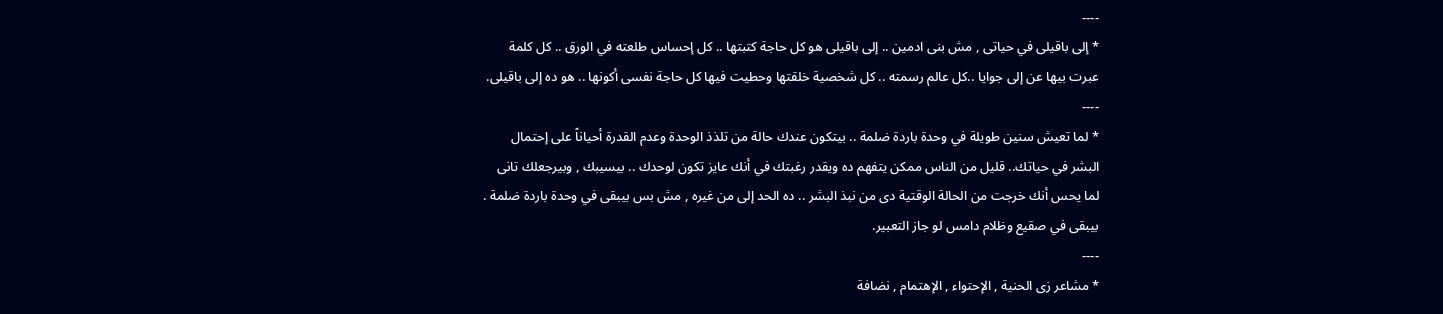----
* إلى باقيلى في حياتى , مش بنى ادمين .. إلى باقيلى هو كل حاجة كتبتها .. كل إحساس طلعته في الورق .. كل كلمة عبرت بيها عن إلى جوايا ..كل عالم رسمته .. كل شخصية خلقتها وحطيت فيها كل حاجة نفسى أكونها .. هو ده إلى باقيلى.
----
* لما تعيش سنين طويلة في وحدة باردة ضلمة .. بيتكون عندك حالة من تلذذ الوحدة وعدم القدرة أحياناً على إحتمال البشر في حياتك.. قليل من الناس ممكن يتفهم ده ويقدر رغبتك في أنك عايز تكون لوحدك .. بيسيبك , وبيرجعلك تانى لما يحس أنك خرجت من الحالة الوقتية دى من نبذ البشر .. ده الحد إلى من غيره , مش بس بيبقى في وحدة باردة ضلمة . بيبقى في صقيع وظلام دامس لو جاز التعبير.
----
* مشاعر زى الحنية , الإحتواء , الإهتمام , نضافة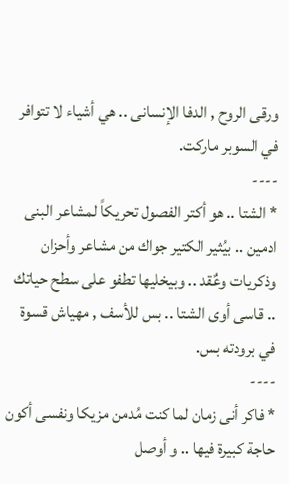ورقى الروح , الدفا الإنسانى .. هي أشياء لا تتوافر في السوبر ماركت.
----
* الشتا .. هو أكتر الفصول تحريكاً لمشاعر البنى ادمين .. بيُثير الكتير جواك من مشاعر وأحزان وذكريات وعٌقد .. وبيخليها تطفو على سطح حياتك .. قاسى أوى الشتا .. بس للأسف , مهياش قسوة في برودته بس.
----
* فاكر أنى زمان لما كنت مُدمن مزيكا ونفسى أكون حاجة كبيرة فيها .. و أوصل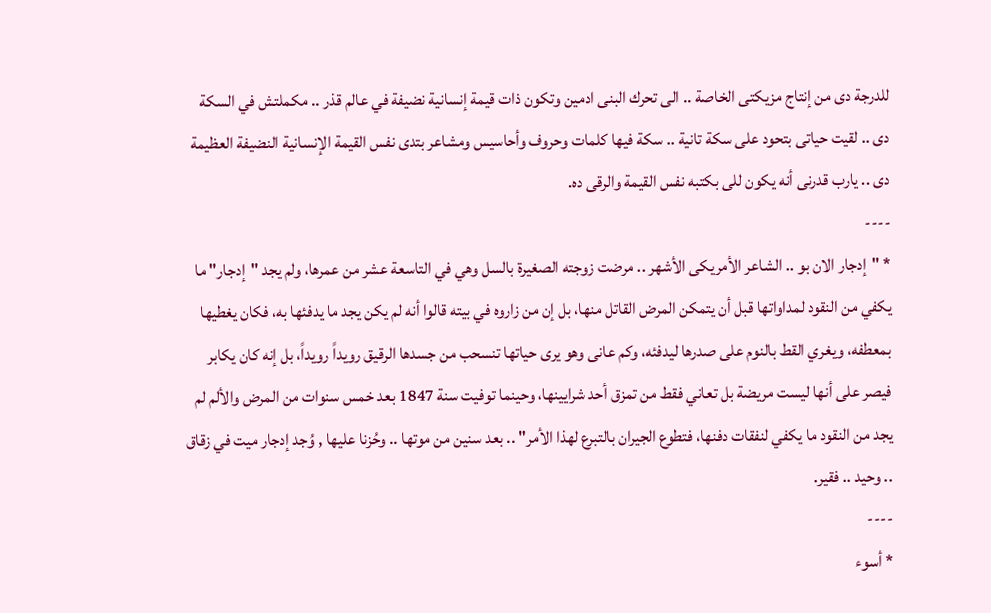للدرجة دى من إنتاج مزيكتى الخاصة .. الى تحرك البنى ادمين وتكون ذات قيمة إنسانية نضيفة في عالم قذر .. مكملتش في السكة دى .. لقيت حياتى بتحود على سكة تانية .. سكة فيها كلمات وحروف وأحاسيس ومشاعر بتدى نفس القيمة الإنسانية النضيفة العظيمة دى .. يارب قدرنى أنه يكون للى بكتبه نفس القيمة والرقى ده.
----
* "إدجار الان بو .. الشاعر الأمريكى الأشهر .. مرضت زوجته الصغيرة بالسل وهي في التاسعة عشر من عمرها، ولم يجد "إدجار" ما يكفي من النقود لمداواتها قبل أن يتمكن المرض القاتل منها، بل إن من زاروه في بيته قالوا أنه لم يكن يجد ما يدفئها به، فكان يغطيها بمعطفه، ويغري القط بالنوم على صدرها ليدفئه، وكم عانى وهو يرى حياتها تنسحب من جسدها الرقيق رويداً رويداً، بل إنه كان يكابر فيصر على أنها ليست مريضة بل تعاني فقط من تمزق أحد شرايينها، وحينما توفيت سنة 1847 بعد خمس سنوات من المرض والألم لم يجد من النقود ما يكفي لنفقات دفنها، فتطوع الجيران بالتبرع لهذا الأمر" .. بعد سنين من موتها .. وحُزنا عليها , وُجد إدجار ميت في زقاق .. وحيد .. فقير.
----
* أسوء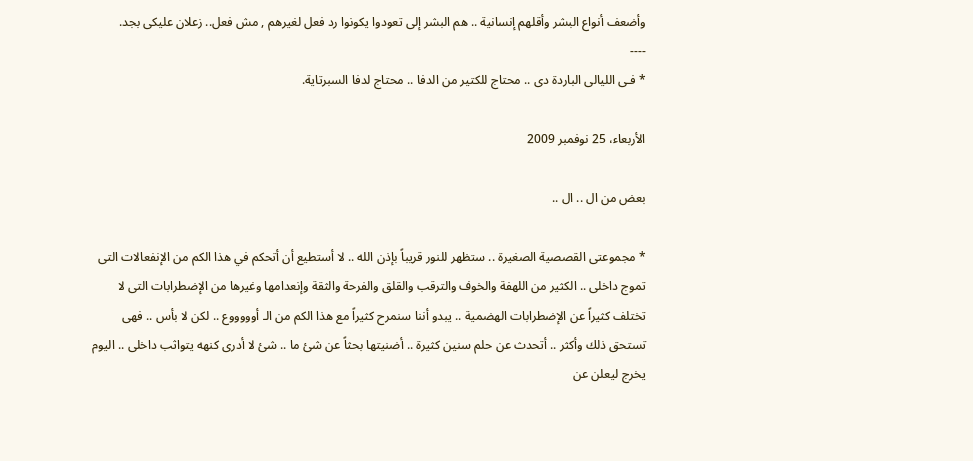وأضعف أنواع البشر وأقلهم إنسانية .. هم البشر إلى تعودوا يكونوا رد فعل لغيرهم , مش فعل.. زعلان عليكى بجد.
----
* فـى الليالى الباردة دى .. محتاج للكتير من الدفا .. محتاج لدفا السبرتاية.

الأربعاء، 25 نوفمبر 2009

بعض من ال .. ال ..

* مجموعتى القصصية الصغيرة .. ستظهر للنور قريباً بإذن الله .. لا أستطيع أن أتحكم في هذا الكم من الإنفعالات التى تموج داخلى .. الكثير من اللهفة والخوف والترقب والقلق والفرحة والثقة وإنعدامها وغيرها من الإضطرابات التى لا تختلف كثيراً عن الإضطرابات الهضمية .. يبدو أننا سنمرح كثيراً مع هذا الكم من الـ أوووووع .. لكن لا بأس .. فهى تستحق ذلك وأكثر .. أتحدث عن حلم سنين كثيرة .. أضنيتها بحثاً عن شئ ما .. شئ لا أدرى كنهه يتواثب داخلى .. اليوم يخرج ليعلن عن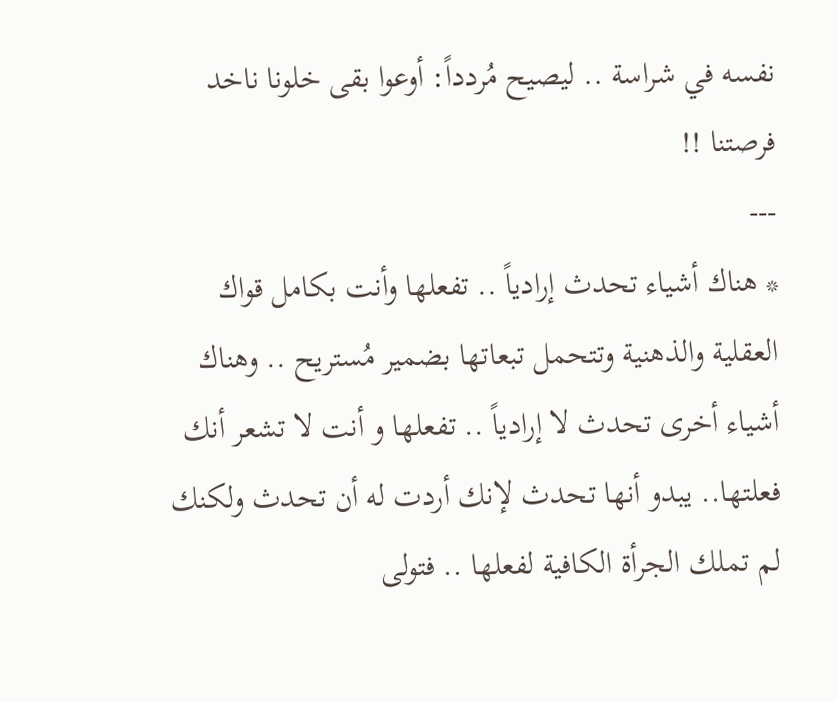نفسه في شراسة .. ليصيح مُردداً: أوعوا بقى خلونا ناخد فرصتنا !!
---
* هناك أشياء تحدث إرادياً .. تفعلها وأنت بكامل قواك العقلية والذهنية وتتحمل تبعاتها بضمير مُستريح .. وهناك أشياء أخرى تحدث لا إرادياً .. تفعلها و أنت لا تشعر أنك فعلتها.. يبدو أنها تحدث لإنك أردت له أن تحدث ولكنك لم تملك الجرأة الكافية لفعلها .. فتولى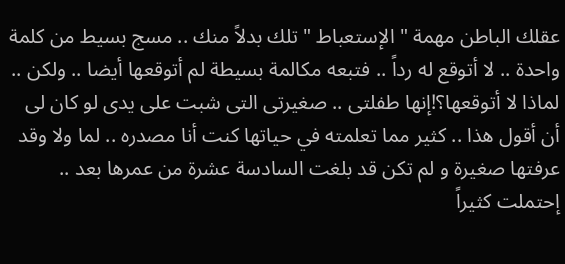عقلك الباطن مهمة " الإستعباط " تلك بدلاً منك .. مسج بسيط من كلمة واحدة .. لا أتوقع له رداً .. فتبعه مكالمة بسيطة لم أتوقعها أيضا .. ولكن .. لماذا لا أتوقعها؟!إنها طفلتى .. صغيرتى التى شبت على يدى لو كان لى أن أقول هذا .. كثير مما تعلمته في حياتها كنت أنا مصدره .. لما ولا وقد عرفتها صغيرة و لم تكن قد بلغت السادسة عشرة من عمرها بعد .. إحتملت كثيراً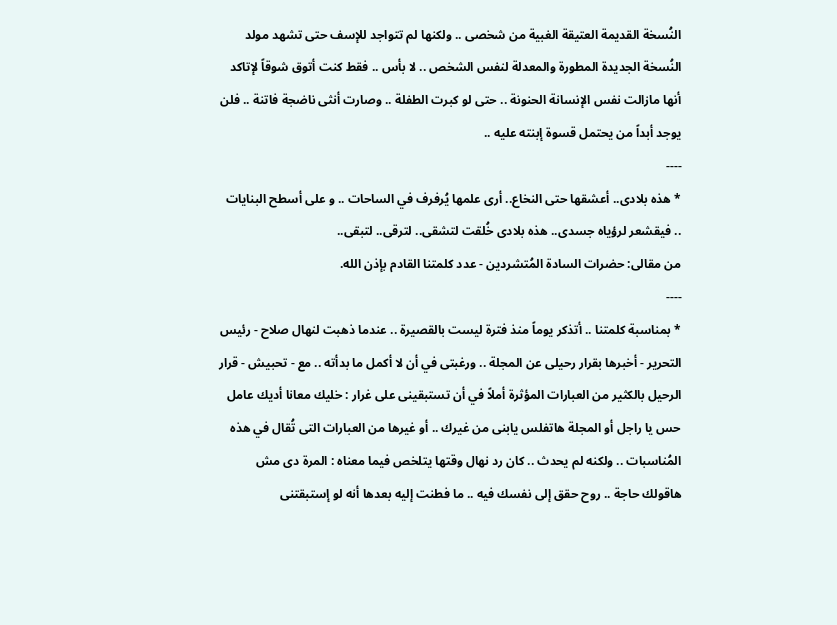النُسخة القديمة العتيقة الغبية من شخصى .. ولكنها لم تتواجد للإسف حتى تشهد مولد النُسخة الجديدة المطورة والمعدلة لنفس الشخص .. لا بأس .. فقط كنت أتوق شوقاً لإتاكد أنها مازالت نفس الإنسانة الحنونة .. حتى لو كبرت الطفلة .. وصارت أنثى ناضجة فاتنة .. فلن يوجد أبداً من يحتمل قسوة إبنته عليه ..
----
* هذه بلادى.. أعشقها حتى النخاع.. أرى علمها يُرفرف في الساحات .. و على أسطح البنايات .. فيقشعر لرؤياه جسدى.. هذه بلادى خُلقت لتشقى.. لترقى.. لتبقى..
من مقالى: حضرات السادة المُتشردين - عدد كلمتنا القادم بإذن الله.
----
* بمناسبة كلمتنا .. أتذكر يوماً منذ فترة ليست بالقصيرة .. عندما ذهبت لنهال صلاح - رئيس التحرير - أخبرها بقرار رحيلى عن المجلة .. ورغبتى في أن لا أكمل ما بدأته .. مع - تحبيش - قرار الرحيل بالكثير من العبارات المؤثرة أملاً في أن تستبقينى على غرار : خليك معانا أديك عامل حس يا راجل أو المجلة هاتفلس يابنى من غيرك .. أو غيرها من العبارات التى تُقال في هذه المُناسبات .. ولكنه لم يحدث .. كان رد نهال وقتها يتلخص فيما معناه : المرة دى مش هاقولك حاجة .. روح حقق إلى نفسك فيه .. ما فطنت إليه بعدها أنه لو إستبقتنى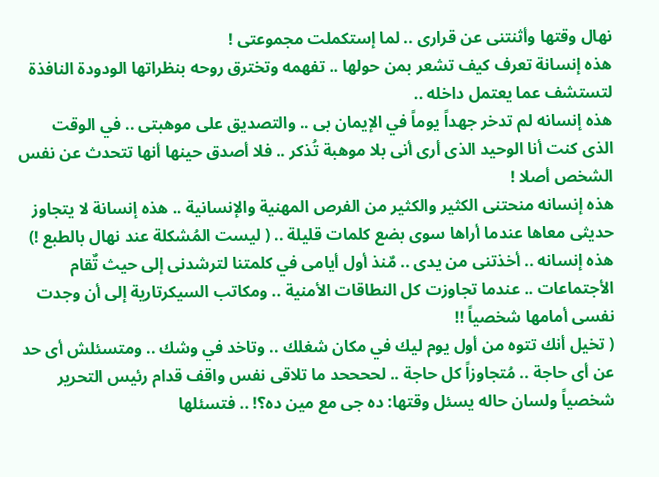نهال وقتها وأثنتنى عن قرارى .. لما إستكملت مجموعتى !
هذه إنسانة تعرف كيف تشعر بمن حولها .. تفهمه وتخترق روحه بنظراتها الودودة النافذة لتستشف عما يعتمل داخله ..
هذه إنسانه لم تدخر جهداً يوماً في الإيمان بى .. والتصديق على موهبتى .. في الوقت الذى كنت أنا الوحيد الذى أرى أنى بلا موهبة تُذكر .. فلا أصدق حينها أنها تتحدث عن نفس الشخص أصلا !
هذه إنسانه منحتنى الكثير والكثير من الفرص المهنية والإنسانية .. هذه إنسانة لا يتجاوز حديثى معاها عندما أراها سوى بضع كلمات قليلة .. ( ليست المُشكلة عند نهال بالطبع !)
هذه إنسانه .. أخذتنى من يدى .. مٌنذ أول أيامى في كلمتنا لترشدنى إلى حيث تٌقام الأجتماعات .. عندما تجاوزت كل النطاقات الأمنية .. ومكاتب السيكرتارية إلى أن وجدت نفسى أمامها شخصياً !!
( تخيل أنك تتوه من أول يوم ليك في مكان شغلك .. وتاخد في وشك .. ومتسئلش أى حد عن أى حاجة .. مُتجاوزاً كل حاجة .. لححححد ما تلاقى نفس واقف قدام رئيس التحرير شخصياً ولسان حاله يسئل وقتها: ده جى مع مين ده؟! .. فتسئلها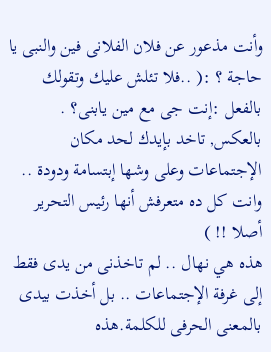وأنت مذعور عن فلان الفلانى فين والنبى يا حاجة ؟ :( ..فلا تئلش عليك وتقولك بالفعل :إنت جى مع مين يابنى؟ . بالعكس, تاخد بإيدك لحد مكان الإجتماعات وعلى وشها إبتسامة ودودة .. وانت كل ده متعرفش أنها رئيس التحرير أصلا !! )
هذه هي نهال .. لم تاخذنى من يدى فقط إلى غرفة الإجتماعات .. بل أخذت بيدى بالمعنى الحرفى للكلمة.هذه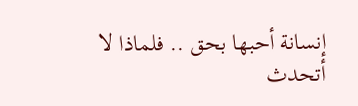إنسانة أحبها بحق .. فلماذا لا أتحدث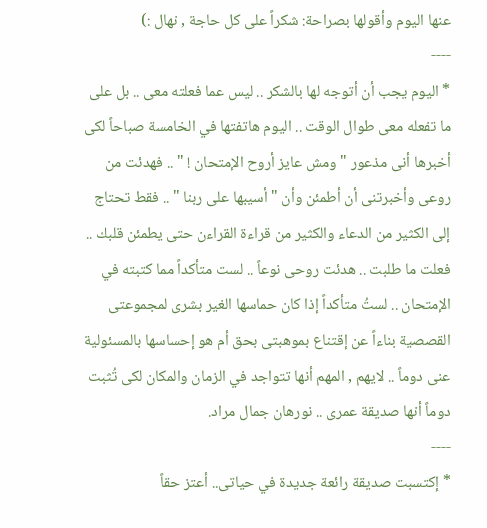عنها اليوم وأقولها بصراحة: شكراً على كل حاجة , نهال :)
----
* اليوم يجب أن أتوجه لها بالشكر .. ليس عما فعلته معى .. بل على ما تفعله معى طوال الوقت .. اليوم هاتفتها في الخامسة صباحاً لكى أخبرها أنى مذعور " ومش عايز أروح الإمتحان ! " .. فهدئت من روعى وأخبرتنى أن أطمئن وأن " أسيبها على ربنا " .. فقط تحتاج إلى الكثير من الدعاء والكثير من قراءة القراءن حتى يطمئن قلبك .. فعلت ما طلبت .. هدئت روحى نوعاً .. لست متأكداً مما كتبته في الإمتحان .. لستُ متأكداً إذا كان حماسها الغير بشرى لمجموعتى القصصية بناءاً عن إقتناع بموهبتى بحق أم هو إحساسها بالمسئولية عنى دوماً .. لايهم , المهم أنها تتواجد في الزمان والمكان لكى تُثبت دوماً أنها صديقة عمرى .. نورهان جمال مراد.
----
* إكتسبت صديقة رائعة جديدة في حياتى.. أعتز حقاً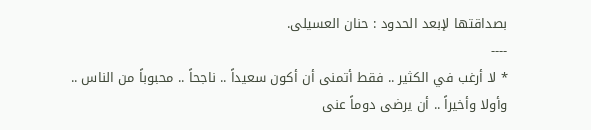بصداقتها لإبعد الحدود : حنان العسيلى.
----
* لا أرغب في الكثير .. فقط أتمنى أن أكون سعيداً .. ناجحاً .. محبوباً من الناس .. وأولا وأخيراً .. أن يرضى دوماً عنى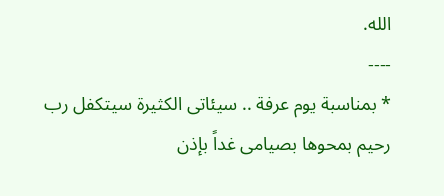الله.
----
* بمناسبة يوم عرفة .. سيئاتى الكثيرة سيتكفل رب رحيم بمحوها بصيامى غداً بإذن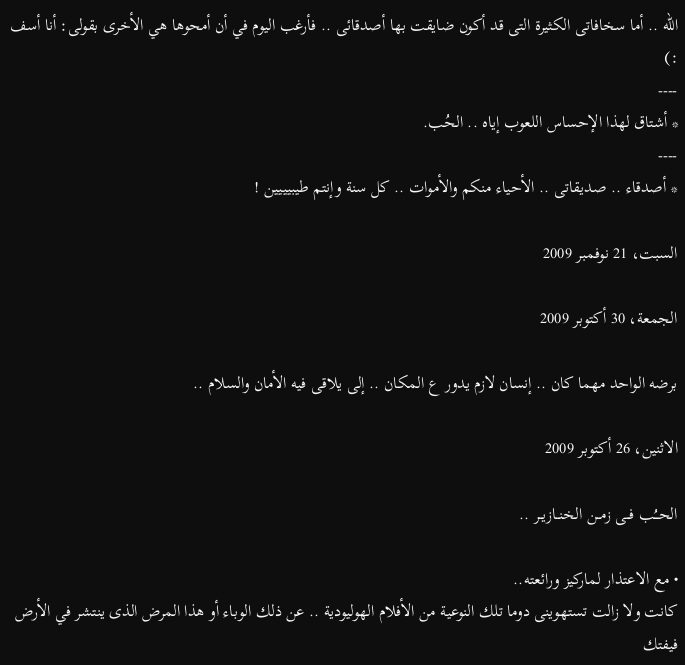الله .. أما سخافاتى الكثيرة التى قد أكون ضايقت بها أصدقائى .. فأرغب اليوم في أن أمحوها هي الأخرى بقولى: أنا أسف :)
----
* أشتاق لهذا الإحساس اللعوب إياه .. الحُب.
----
* أصدقاء .. صديقاتى .. الأحياء منكم والأموات .. كل سنة وإنتم طيبيييين !

السبت، 21 نوفمبر 2009

الجمعة، 30 أكتوبر 2009

برضه الواحد مهما كان .. إنسان لازم يدور ع المكان .. إلى يلاقى فيه الأمان والسلام ..

الاثنين، 26 أكتوبر 2009

الحــُب فــى زمــن الخنــازيــر ..

• مع الاعتذار لماركيز ورائعته..
كانت ولا زالت تستهوينى دوما تلك النوعية من الأفلام الهوليودية .. عن ذلك الوباء أو هذا المرض الذى ينتشر في الأرض فيفتك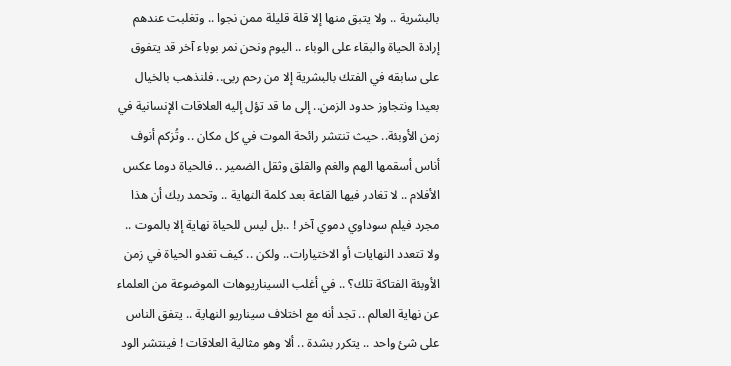بالبشرية .. ولا يتبق منها إلا قلة قليلة ممن نجوا .. وتغلبت عندهم إرادة الحياة والبقاء على الوباء .. اليوم ونحن نمر بوباء آخر قد يتفوق على سابقه في الفتك بالبشرية إلا من رحم ربى.. فلنذهب بالخيال بعيدا ونتجاوز حدود الزمن.. إلى ما قد تؤل إليه العلاقات الإنسانية في زمن الأوبئة.. حيث تنتشر رائحة الموت في كل مكان .. وتُزكم أنوف أناس أسقمها الهم والغم والقلق وثقل الضمير .. فالحياة دوما عكس الأفلام .. لا تغادر فيها القاعة بعد كلمة النهاية .. وتحمد ربك أن هذا مجرد فيلم سوداوي دموي آخر ! ..بل ليس للحياة نهاية إلا بالموت .. ولا تتعدد النهايات أو الاختيارات.. ولكن .. كيف تغدو الحياة في زمن الأوبئة الفتاكة تلك؟ .. في أغلب السيناريوهات الموضوعة من العلماء عن نهاية العالم .. تجد أنه مع اختلاف سيناريو النهاية .. يتفق الناس على شئ واحد .. يتكرر بشدة .. ألا وهو مثالية العلاقات ! فينتشر الود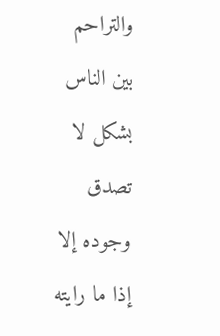والتراحم بين الناس بشكل لا تصدق وجوده إلا إذا ما رايته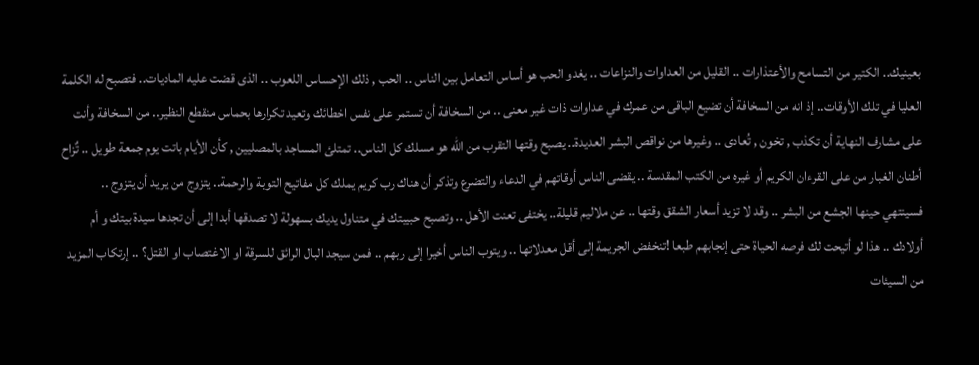بعينيك.. الكتير من التسامح والأعتذارات .. القليل من العداوات والنزاعات .. يغدو الحب هو أساس التعامل بين الناس .. الحب , ذلك الإحساس اللعوب .. الذى قضت عليه الماديات.. فتصبح له الكلمة العليا في تلك الأوقات.. إذ انه من السخافة أن تضيع الباقى من عمرك في عداوات ذات غير معنى .. من السخافة أن تستمر على نفس اخطائك وتعيد تكرارها بحماس منقطع النظير.. من السخافة وأنت على مشارف النهاية أن تكذب , تخون , تُعادى .. وغيرها من نواقص البشر العديدة.. يصبح وقتها التقرب من الله هو مسلك كل الناس.. تمتلئ المساجد بالمصليين , كأن الأيام باتت يوم جمعة طويل .. تٌزاح أطنان الغبار من على القرءان الكريم أو غيره من الكتب المقدسة .. يقضى الناس أوقاتهم في الدعاء والتضرع وتذكر أن هناك رب كريم يملك كل مفاتيح التوبة والرحمة.. يتزوج من يريد أن يتزوج .. فسينتهي حينها الجشع من البشر .. وقد لا تزيد أسعار الشقق وقتها .. عن ملاليم قليلة.. يختفى تعنت الأهل .. وتصبح حبيبتك في متناول يديك بسهولة لا تصدقها أبدا إلى أن تجدها سيدة بيتك و أم أولادك .. هذا لو أتيحت لك فرصه الحياة حتى إنجابهم طبعا !تنخفض الجريمة إلى أقل معدلاتها .. ويتوب الناس أخيرا إلى ربهم .. فمن سيجد البال الرائق للسرقة او الاغتصاب او القتل؟ .. إرتكاب المزيد من السيئات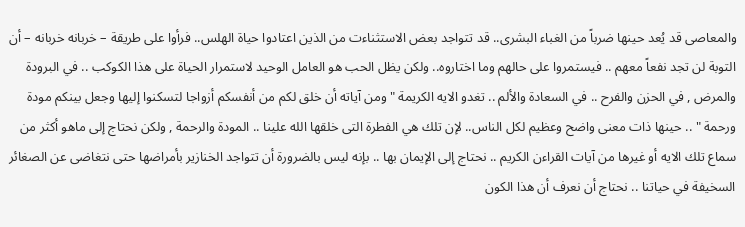والمعاصى قد يُعد حينها ضرباً من الغباء البشرى.. قد تتواجد بعض الاستثناءت من الذين اعتادوا حياة الهلس.. فرأوا على طريقة – خربانه خربانه – أن التوبة لن تجد نفعاً معهم .. فيستمروا على حالهم وما اختاروه.. ولكن يظل الحب هو العامل الوحيد لاستمرار الحياة على هذا الكوكب .. في البرودة والمرض , في الحزن والفرح .. في السعادة والألم .. تغدو الايه الكريمة " ومن آياته أن خلق لكم من أنفسكم أزواجا لتسكنوا إليها وجعل بينكم مودة ورحمة " .. حينها ذات معنى واضح وعظيم لكل الناس.. لإن تلك هي الفطرة التى خلقها الله علينا .. المودة والرحمة , ولكن نحتاج إلى ماهو أكثر من سماع تلك الايه أو غيرها من آيات القراءن الكريم .. نحتاج إلى الإيمان بها .. بإنه ليس بالضرورة أن تتواجد الخنازير بأمراضها حتى نتغاضى عن الصغائر السخيفة في حياتنا .. نحتاج أن نعرف أن هذا الكون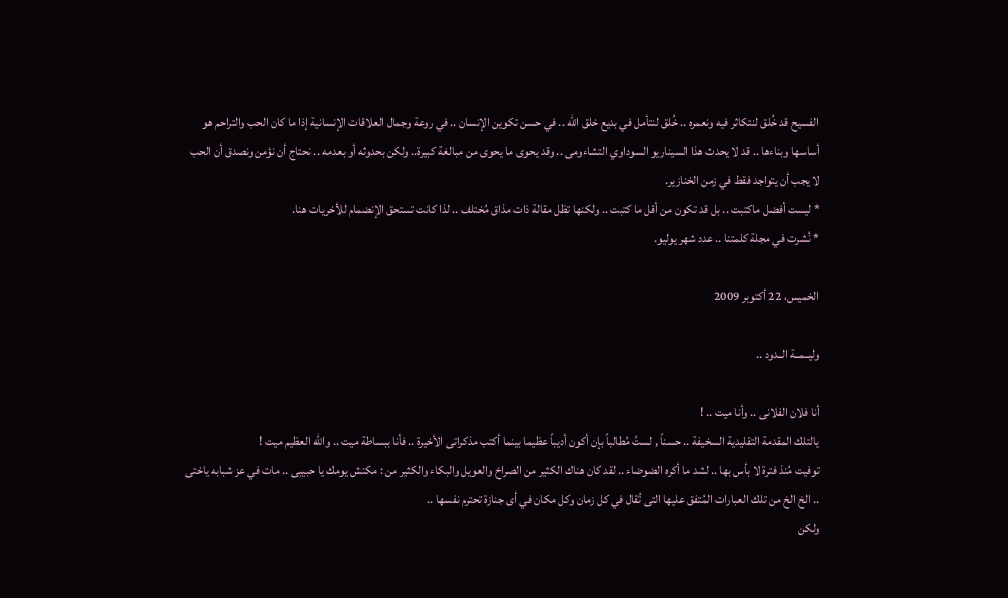الفسيح قد خُلق لنتكاثر فيه ونعمره .. خُلق لنتأمل في بديع خلق الله .. في حسن تكوين الإنسان .. في روعة وجمال العلاقات الإنسانية إذا ما كان الحب والتراحم هو أساسها وبناءها .. قد لا يحدث هذا السيناريو السوداوي التشاءومى .. وقد يحوى ما يحوى من مبالغة كبيرة.. ولكن بحدوثه أو بعدمه .. نحتاج أن نؤمن ونصدق أن الحب لا يجب أن يتواجد فقط في زمن الخنازير.
* ليست أفضل ماكتبت .. بل قد تكون من أقل ما كتبت .. ولكنها تظل مقالة ذات مذاق مُختلف .. لذا كانت تستحق الإنضمام للأخريات هنا.
* نُشرت في مجلة كلمتنا .. عدد شهر يوليو.

الخميس، 22 أكتوبر 2009

وليــمــة الــدود ..

أنا فلان الفلانى .. وأنا ميت .. !
يالتلك المقدمة التقليدية السخيفة .. حسناً , لستُ مُطالباً بإن أكون أديباً عظيما بينما أكتب مذكراتى الأخيرة .. فأنا ببساطة ميت .. والله العظيم ميت !
توفيت مُنذ فترة لا بأس بها .. لشد ما أكره الضوضاء .. لقد كان هناك الكثير من الصراخ والعويل والبكاء والكثير من : مكنش يومك يا حبيبى .. مات في عز شبابه ياختى .. الخ الخ من تلك العبارات المُتفق عليها التى تُقال في كل زمان وكل مكان في أى جنازة تحترم نفسها ..
ولكن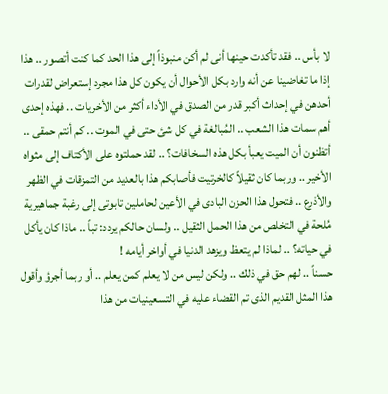لا بأس .. فقد تأكدت حينها أنى لم أكن منبوذاً إلى هذا الحد كما كنت أتصور .. هذا إذا ما تغاضينا عن أنه وارد بكل الأحوال أن يكون كل هذا مجرد إستعراض لقدرات أحدهن في إحداث أكبر قدر من الصدق في الأداء أكثر من الأخريات .. فهذه إحدى أهم سمات هذا الشعب .. المُبالغة في كل شئ حتى في الموت .. كم أنتم حمقى .. أتظنون أن الميت يعبأ بكل هذه السخافات؟ .. لقد حملتوه على الأكتاف إلى مثواه الأخير .. وربما كان ثقيلاً كالخرتيت فأصابكم هذا بالعديد من التمزقات في الظهر والأذرع .. فتحول هذا الحزن البادى في الأعين لحاملين تابوتى إلى رغبة جماهيرية مُلحة في التخلص من هذا الحمل الثقيل .. ولسان حالكم يردد: تباً .. ماذا كان يأكل في حياته؟ .. لماذا لم يتعظ ويزهد الدنيا في أواخر أيامه !
حسناً .. لهم حق في ذلك .. ولكن ليس من لا يعلم كمن يعلم .. أو ربما أجرؤ وأقول هذا المثل القديم الذى تم القضاء عليه في التسعينيات من هذا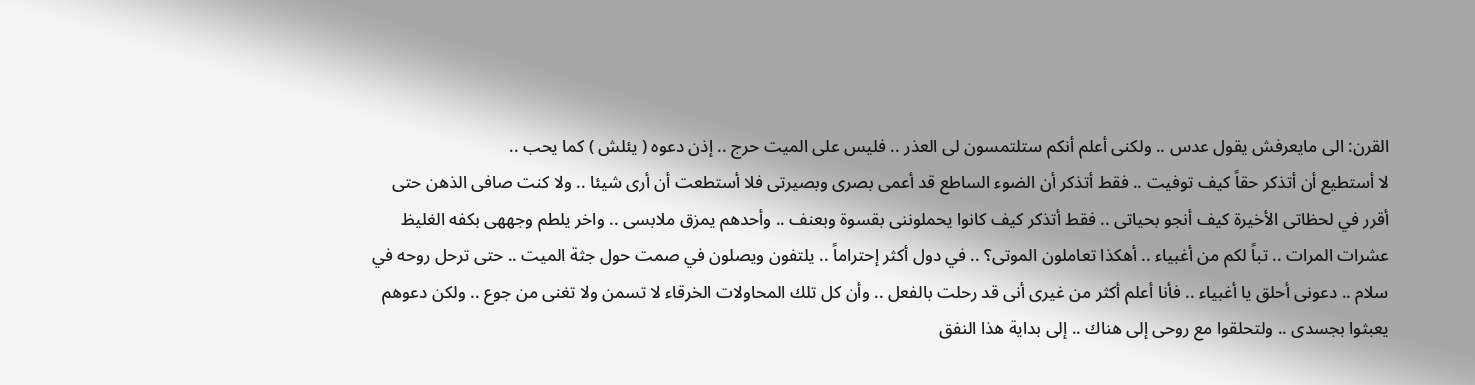القرن: الى مايعرفش يقول عدس .. ولكنى أعلم أنكم ستلتمسون لى العذر .. فليس على الميت حرج .. إذن دعوه ( يئلش ) كما يحب ..
لا أستطيع أن أتذكر حقاً كيف توفيت .. فقط أتذكر أن الضوء الساطع قد أعمى بصرى وبصيرتى فلا أستطعت أن أرى شيئا .. ولا كنت صافى الذهن حتى أقرر في لحظاتى الأخيرة كيف أنجو بحياتى .. فقط أتذكر كيف كانوا يحملوننى بقسوة وبعنف .. وأحدهم يمزق ملابسى .. واخر يلطم وجههى بكفه الغليظ عشرات المرات .. تباً لكم من أغبياء .. أهكذا تعاملون الموتى؟ .. في دول أكثر إحتراماً .. يلتفون ويصلون في صمت حول جثة الميت .. حتى ترحل روحه في سلام .. دعونى أحلق يا أغبياء .. فأنا أعلم أكثر من غيرى أنى قد رحلت بالفعل .. وأن كل تلك المحاولات الخرقاء لا تسمن ولا تغنى من جوع .. ولكن دعوهم يعبثوا بجسدى .. ولتحلقوا مع روحى إلى هناك .. إلى بداية هذا النفق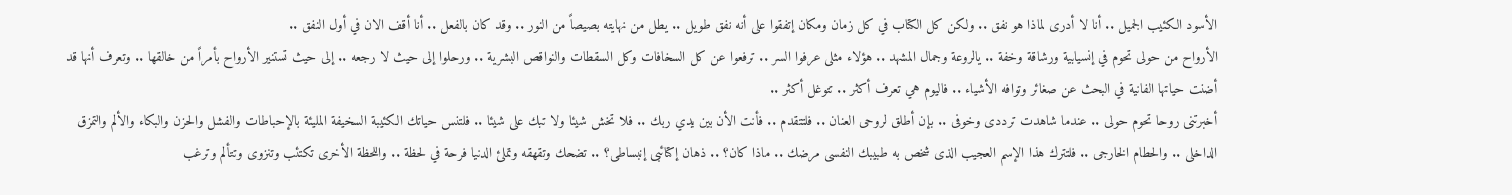الأسود الكئيب الجميل .. أنا لا أدرى لماذا هو نفق .. ولكن كل الكتاب في كل زمان ومكان إتفقوا على أنه نفق طويل .. يطل من نهايته بصيصاً من النور .. وقد كان بالفعل .. أنا أقف الان في أول النفق ..
الأرواح من حولى تحوم في إنسيابية ورشاقة وخفة .. يالروعة وجمال المشهد .. هؤلاء مثلى عرفوا السر .. ترفعوا عن كل السخافات وكل السقطات والنواقص البشرية .. ورحلوا إلى حيث لا رجعه .. إلى حيث تستنير الأرواح بأمراً من خالقها .. وتعرف أنها قد أضنت حياتها الفانية في البحث عن صغائر وتوافه الأشياء .. فاليوم هي تعرف أكثر .. تتوغل أكثر ..
أخبرتنى روحا تحوم حولى .. عندما شاهدت ترددى وخوفى .. بإن أطلق لروحى العنان .. فلتتقدم .. فأنت الأن بين يدي ربك .. فلا تخش شيئا ولا تبك على شيئا .. فلتنس حياتك الكئيبة السخيفة المليئة بالإحباطات والفشل والحزن والبكاء والألم والتمزق الداخلى .. والحطام الخارجى .. فلتترك هذا الإسم العجيب الذى شخص به طبيبك النفسى مرضك .. ماذا كان؟ .. ذهان إكتائبى إنبساطى؟ .. تضحك وتقهقه وتملئ الدنيا فرحة في لحظة .. واللحظة الأخرى تكتئب وتنزوى وتتألم وترغب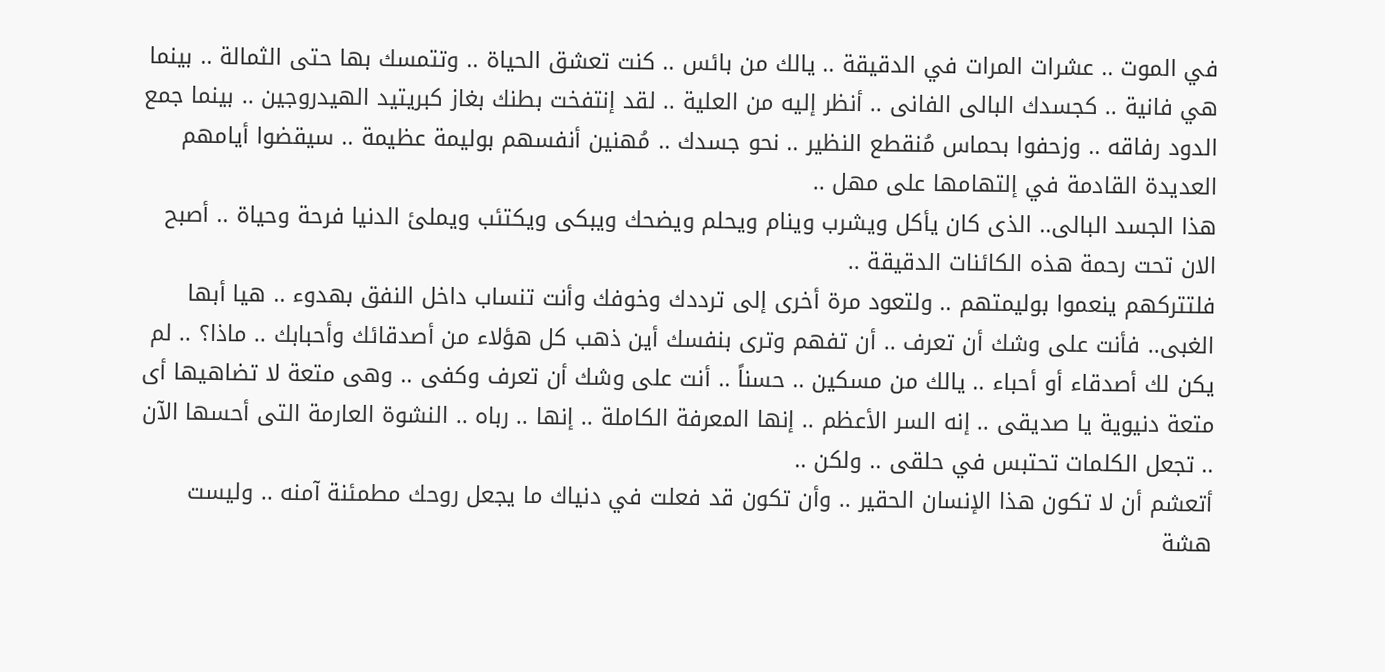في الموت .. عشرات المرات في الدقيقة .. يالك من بائس .. كنت تعشق الحياة .. وتتمسك بها حتى الثمالة .. بينما هي فانية .. كجسدك البالى الفانى .. أنظر إليه من العلية .. لقد إنتفخت بطنك بغاز كبريتيد الهيدروجين .. بينما جمع الدود رفاقه .. وزحفوا بحماس مُنقطع النظير .. نحو جسدك .. مُهنين أنفسهم بوليمة عظيمة .. سيقضوا أيامهم العديدة القادمة في إلتهامها على مهل ..
هذا الجسد البالى.. الذى كان يأكل ويشرب وينام ويحلم ويضحك ويبكى ويكتئب ويملئ الدنيا فرحة وحياة .. أصبح الان تحت رحمة هذه الكائنات الدقيقة ..
فلتتركهم ينعموا بوليمتهم .. ولتعود مرة أخرى إلى ترددك وخوفك وأنت تنساب داخل النفق بهدوء .. هيا أبها الغبى.. فأنت على وشك أن تعرف .. أن تفهم وترى بنفسك أين ذهب كل هؤلاء من أصدقائك وأحبابك .. ماذا؟ .. لم يكن لك أصدقاء أو أحباء .. يالك من مسكين .. حسناً .. أنت على وشك أن تعرف وكفى .. وهى متعة لا تضاهيها أى متعة دنيوية يا صديقى .. إنه السر الأعظم .. إنها المعرفة الكاملة .. إنها .. رباه .. النشوة العارمة التى أحسها الآن .. تجعل الكلمات تحتبس في حلقى .. ولكن ..
أتعشم أن لا تكون هذا الإنسان الحقير .. وأن تكون قد فعلت في دنياك ما يجعل روحك مطمئنة آمنه .. وليست هشة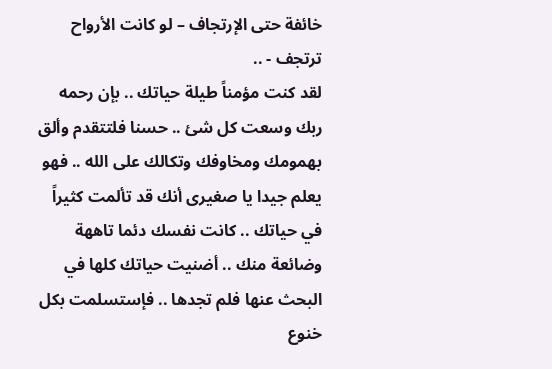خائفة حتى الإرتجاف – لو كانت الأرواح ترتجف - ..
لقد كنت مؤمناً طيلة حياتك .. بإن رحمه ربك وسعت كل شئ .. حسنا فلتتقدم وألق بهمومك ومخاوفك وتكالك على الله .. فهو يعلم جيدا يا صغيرى أنك قد تألمت كثيراً في حياتك .. كانت نفسك دئما تاههة وضائعة منك .. أضنيت حياتك كلها في البحث عنها فلم تجدها .. فإستسلمت بكل خنوع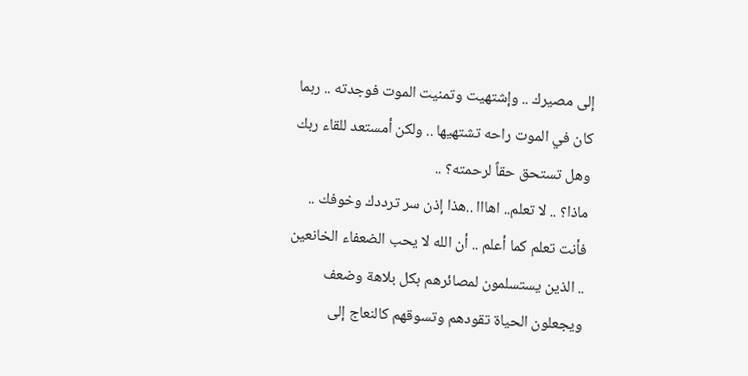إلى مصيرك .. وإشتهيت وتمنيت الموت فوجدته .. ربما كان في الموت راحه تشتهيها .. ولكن أمستعد للقاء ربك وهل تستحق حقاً لرحمته؟ ..
ماذا؟ .. لا تعلم.. اهااا ..هذا إذن سر ترددك وخوفك .. فأنت تعلم كما أعلم .. أن الله لا يحب الضعفاء الخانعين .. الذين يستسلمون لمصائرهم بكل بلاهة وضعف ويجعلون الحياة تقودهم وتسوقهم كالنعاج إلى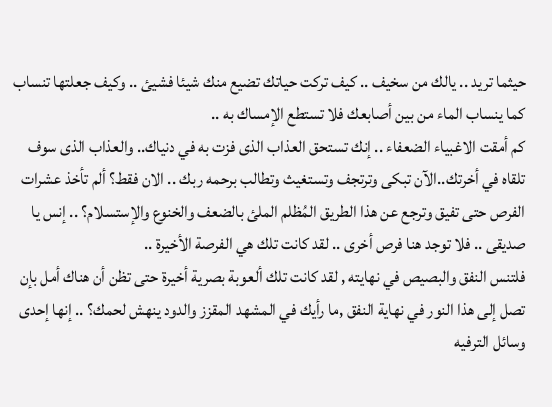حيثما تريد .. يالك من سخيف .. كيف تركت حياتك تضيع منك شيئا فشيئ .. وكيف جعلتها تنساب كما ينساب الماء من بين أصابعك فلا تستطع الإمساك به ..
كم أمقت الاغبياء الضعفاء .. إنك تستحق العذاب الذى فزت به في دنياك.. والعذاب الذى سوف تلقاه في أخرتك..الآن تبكى وترتجف وتستغيث وتطالب برحمه ربك .. الان فقط؟ ألم تأخذ عشرات الفرص حتى تفيق وترجع عن هذا الطريق المُظلم الملئ بالضعف والخنوع والإستسلام؟ .. إنس يا صديقى .. فلا توجد هنا فرص أخرى .. لقد كانت تلك هي الفرصة الأخيرة ..
فلتنس النفق والبصيص في نهايته , لقد كانت تلك ألعوبة بصرية أخيرة حتى تظن أن هناك أمل بإن تصل إلى هذا النور في نهاية النفق ,ما رأيك في المشهد المقزز والدود ينهش لحمك؟ .. إنها إحدى وسائل الترفيه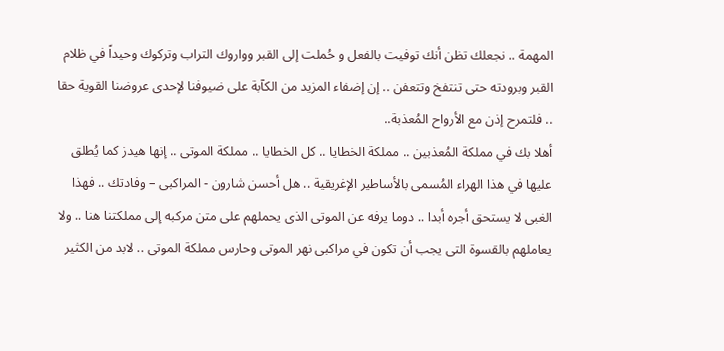المهمة .. نجعلك تظن أنك توفيت بالفعل و حُملت إلى القبر وواروك التراب وتركوك وحيداً في ظلام القبر وبرودته حتى تنتفخ وتتعفن .. إن إضفاء المزيد من الكآبة على ضيوفنا لإحدى عروضنا القوية حقا .. فلتمرح إذن مع الأرواح المُعذبة..
أهلا بك في مملكة المُعذبين .. مملكة الخطايا .. كل الخطايا .. مملكة الموتى .. إنها هيدز كما يُطلق عليها في هذا الهراء المُسمى بالأساطير الإغريقية .. هل أحسن شارون - المراكبى – وفادتك .. فهذا الغبى لا يستحق أجره أبدا .. دوما يرفه عن الموتى الذى يحملهم على متن مركبه إلى مملكتنا هنا .. ولا يعاملهم بالقسوة التى يجب أن تكون في مراكبى نهر الموتى وحارس مملكة الموتى .. لابد من الكثير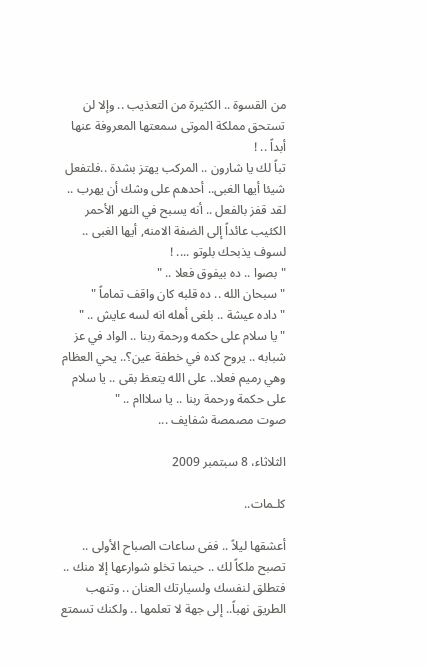من القسوة .. الكثيرة من التعذيب .. وإلا لن تستحق مملكة الموتى سمعتها المعروفة عنها أبداً .. !
تباً لك يا شارون .. المركب يهتز بشدة ..فلتفعل شيئا أيها الغبى.. أحدهم على وشك أن يهرب .. لقد قفز بالفعل .. أنه يسبح في النهر الأحمر الكئيب عائداً إلى الضفة الامنه, أيها الغبى .. لسوف يذبحك بلوتو .... !
" بصوا .. ده بيفوق فعلا .. "
" سبحان الله .. ده قلبه كان واقف تماماً "
" داده عيشة .. بلغى أهله انه لسه عايش .. "
" يا سلام على حكمه ورحمة ربنا .. الواد في عز شبابه .. يروح كده في خطفة عين؟.. يحي العظام وهي رميم فعلا.. على الله يتعظ بقى .. يا سلام على حكمة ورحمة ربنا .. يا سلااام .. "
صوت مصمصة شفايف ...

الثلاثاء، 8 سبتمبر 2009

كلـمات..

أعشقها ليلاً .. ففى ساعات الصباح الأولى .. تصبح ملكاً لك .. حينما تخلو شوارعها إلا منك .. فتطلق لنفسك ولسيارتك العنان .. وتنهب الطريق نهباً.. إلى جهة لا تعلمها .. ولكنك تسمتع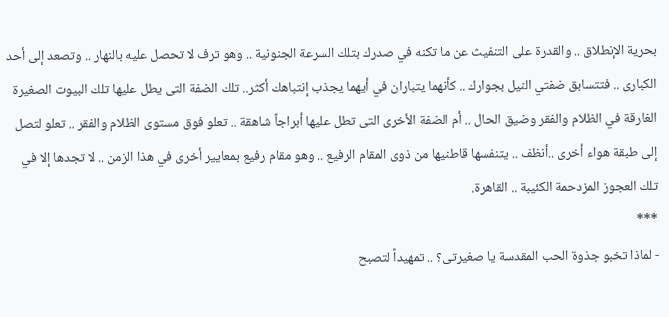بحرية الإنطلاق .. والقدرة على التنفيث عن ما تكنه في صدرك بتلك السرعة الجنونية .. وهو ترف لا تحصل عليه بالنهار .. وتصعد إلى أحد الكبارى .. فتتسابق ضفتي النيل بجوارك .. كأنهما يتباران في أيهما يجذب إنتباهك أكثر.. تلك الضفة التى يطل عليها تلك البيوت الصغيرة الغارقة في الظلام والفقر وضيق الحال .. أم الضفة الأخرى التى تطل عليها أبراجاً شاهقة .. تعلو فوق مستوى الظلام والفقر .. تعلو لتصل إلى طبقة هواء أخرى ..أنظف .. يتنفسها قاطنيها من ذوى المقام الرفيع .. وهو مقام رفيع بمعايير أخرى في هذا الزمن .. لا تجدها إلا في تلك العجوز المزدحمة الكئيبة .. القاهرة.
***
- لماذا تخبو جذوة الحب المقدسة يا صغيرتى؟ .. تمهيداً لتصبح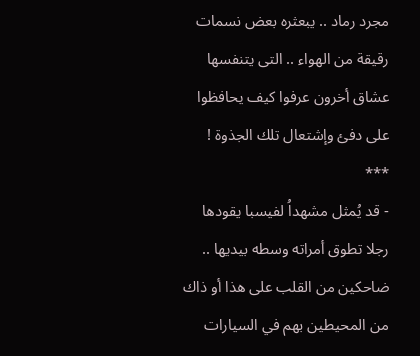مجرد رماد .. يبعثره بعض نسمات رقيقة من الهواء .. التى يتنفسها عشاق أخرون عرفوا كيف يحافظوا على دفئ وإشتعال تلك الجذوة !
***
- قد يُمثل مشهداُ لفيسبا يقودها رجلا تطوق أمراته وسطه بيديها .. ضاحكين من القلب على هذا أو ذاك من المحيطين بهم في السيارات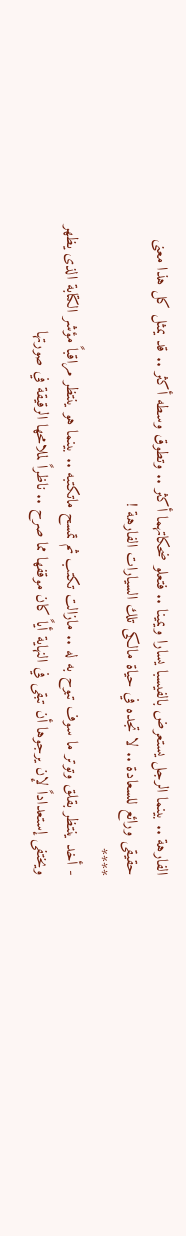الفارهة .. بينما الرجل يستعرض بالفيسبا يسارا ويمينا .. فتعلو ضحكاتهما أكثر .. وتطوق وسطه أكثر .. قد يمثل كل هذا معنى حقيقى ورائع للسعادة .. لا تجده في حياة مالكى تلك السيارات الفارهة !
****
- أخد ينتظر بقلق وتوتر ما سوف تبوح به له .. مازالت تكتب ثم تمسح ماتكتبه .. بينما هو ينتظر مراقباً مؤشر الكتابة الذى يظهر ويختفى إستعداداً لإن يرجوها أن تبقى في النهاية أياً كان موقفها مما صرح .. ناظراً لملامحها الرقيقة في صورتها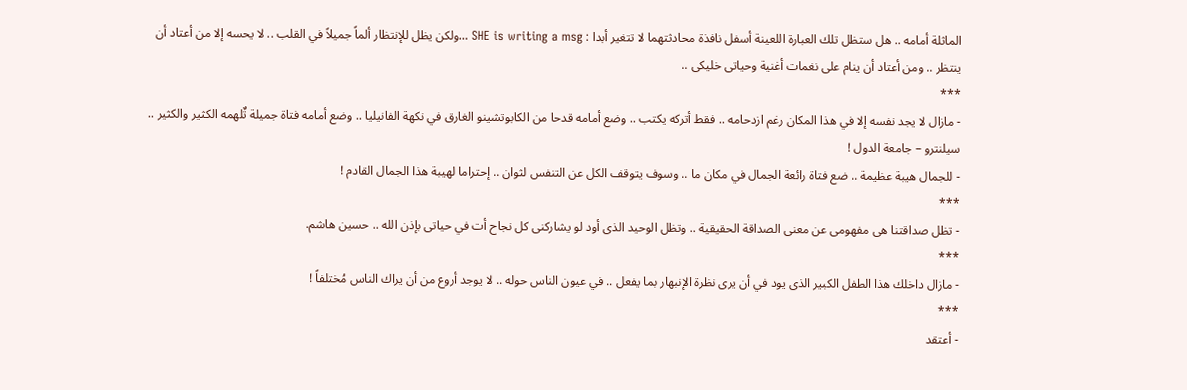الماثلة أمامه .. هل ستظل تلك العبارة اللعينة أسفل نافذة محادثتهما لا تتغير أبدا : SHE is writing a msg …ولكن يظل للإنتظار ألماً جميلاً في القلب .. لا يحسه إلا من أعتاد أن ينتظر .. ومن أعتاد أن ينام على نغمات أغنية وحياتى خليكى ..
***
- مازال لا يجد نفسه إلا في هذا المكان رغم ازدحامه .. فقط أتركه يكتب .. وضع أمامه قدحا من الكابوتشينو الغارق في نكهة الفانيليا .. وضع أمامه فتاة جميلة تٌلهمه الكثير والكثير .. سيلنترو – جامعة الدول !
- للجمال هيبة عظيمة .. ضع فتاة رائعة الجمال في مكان ما .. وسوف يتوقف الكل عن التنفس لثوان .. إحتراما لهيبة هذا الجمال القادم !
***
- تظل صداقتنا هى مفهومى عن معنى الصداقة الحقيقية .. وتظل الوحيد الذى أود لو يشاركنى كل نجاح أت في حياتى بإذن الله .. حسين هاشم.
***
- مازال داخلك هذا الطفل الكبير الذى يود في أن يرى نظرة الإنبهار بما يفعل .. في عيون الناس حوله .. لا يوجد أروع من أن يراك الناس مُختلفاً !
***
- أعتقد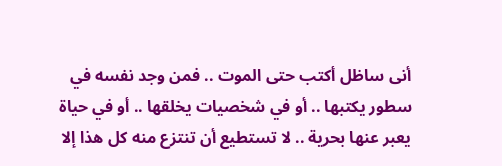أنى ساظل أكتب حتى الموت .. فمن وجد نفسه في سطور يكتبها .. أو في شخصيات يخلقها .. أو في حياة يعبر عنها بحرية .. لا تستطيع أن تنتزع منه كل هذا إلا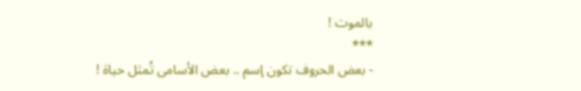بالموت !
***
- بعض الحروف تكون إسم .. بعض الأسامى تُمثل حياة !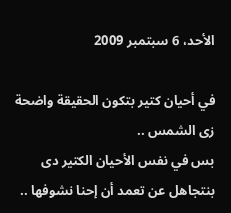الأحد، 6 سبتمبر 2009

في أحيان كتير بتكون الحقيقة واضحة زى الشمس ..
بس في نفس الأحيان الكتير دى بنتجاهل عن تعمد أن إحنا نشوفها ..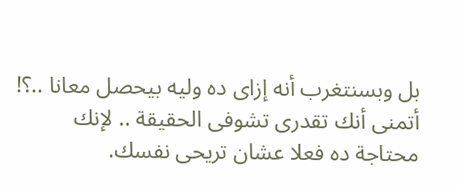بل وبسنتغرب أنه إزاى ده وليه بيحصل معانا ..؟!
أتمنى أنك تقدرى تشوفى الحقيقة .. لإنك محتاجة ده فعلا عشان تريحى نفسك.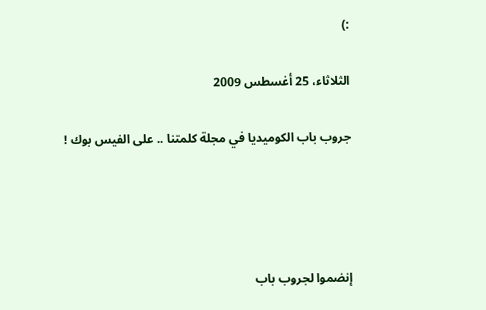:)

الثلاثاء، 25 أغسطس 2009

جروب باب الكوميديا في مجلة كلمتنا .. على الفيس بوك !




إنضموا لجروب باب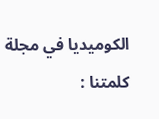الكوميديا في مجلة كلمتنا :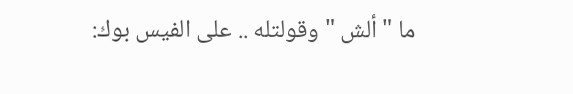ما " ألش " وقولتله .. على الفيس بوك: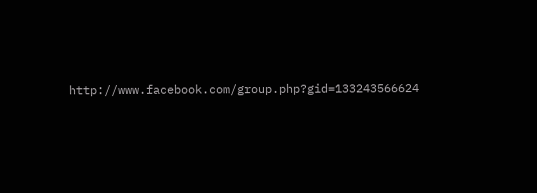http://www.facebook.com/group.php?gid=133243566624